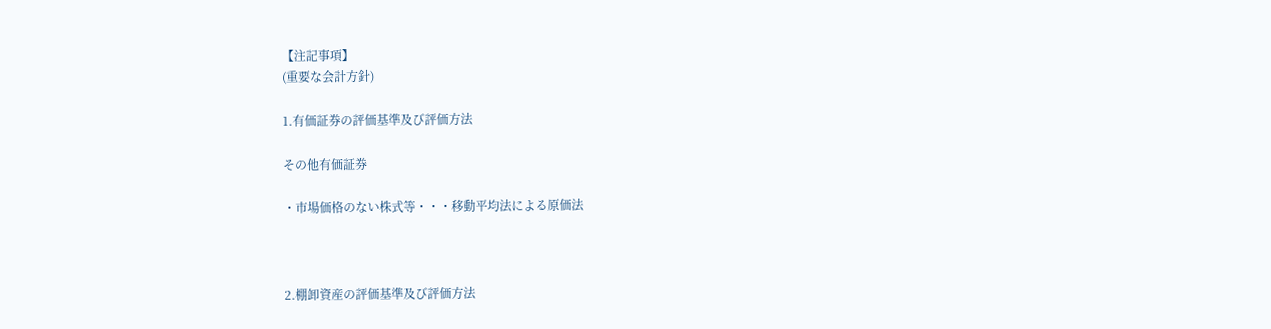【注記事項】
(重要な会計方針)

1.有価証券の評価基準及び評価方法

その他有価証券

・市場価格のない株式等・・・移動平均法による原価法



2.棚卸資産の評価基準及び評価方法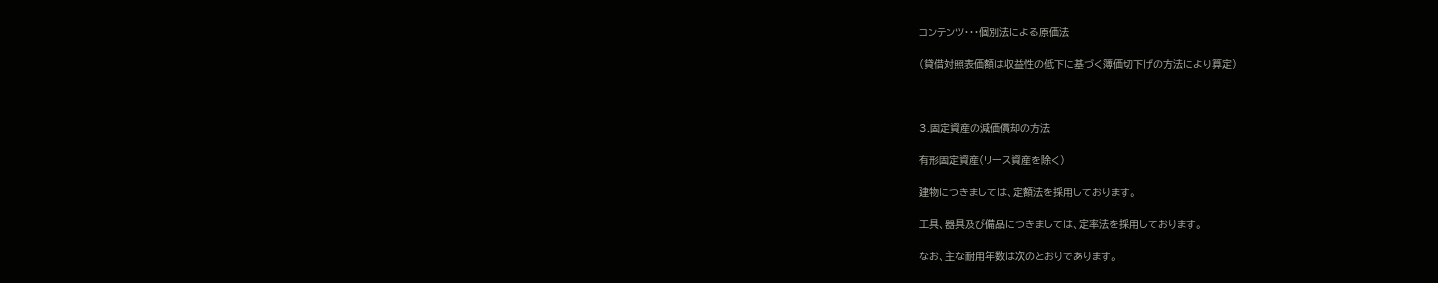コンテンツ・・・個別法による原価法

(貸借対照表価額は収益性の低下に基づく簿価切下げの方法により算定)



3.固定資産の減価償却の方法

有形固定資産(リース資産を除く)

建物につきましては、定額法を採用しております。

工具、器具及び備品につきましては、定率法を採用しております。

なお、主な耐用年数は次のとおりであります。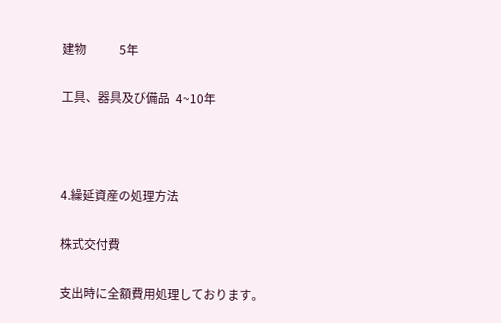建物           5年

工具、器具及び備品  4~10年



4.繰延資産の処理方法

株式交付費

支出時に全額費用処理しております。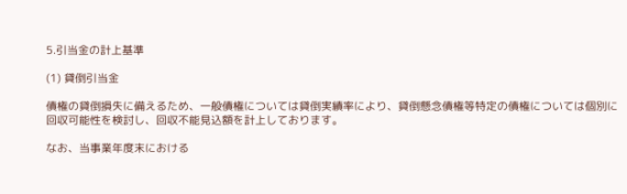5.引当金の計上基準

(1) 貸倒引当金

債権の貸倒損失に備えるため、一般債権については貸倒実績率により、貸倒懸念債権等特定の債権については個別に回収可能性を検討し、回収不能見込額を計上しております。

なお、当事業年度末における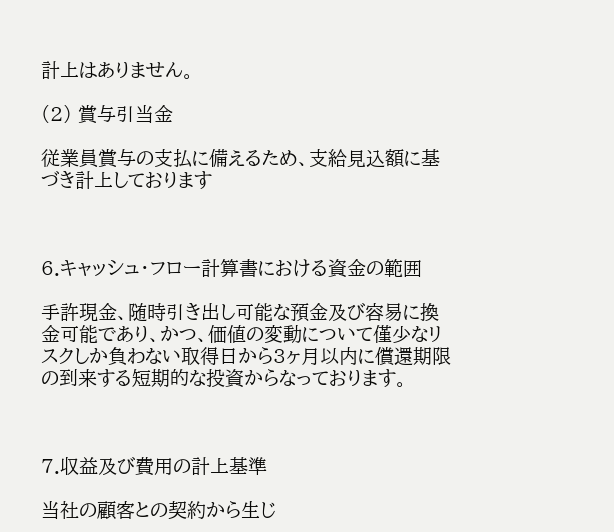計上はありません。

(2) 賞与引当金

従業員賞与の支払に備えるため、支給見込額に基づき計上しております



6.キャッシュ・フロー計算書における資金の範囲

手許現金、随時引き出し可能な預金及び容易に換金可能であり、かつ、価値の変動について僅少なリスクしか負わない取得日から3ヶ月以内に償還期限の到来する短期的な投資からなっております。



7.収益及び費用の計上基準

当社の顧客との契約から生じ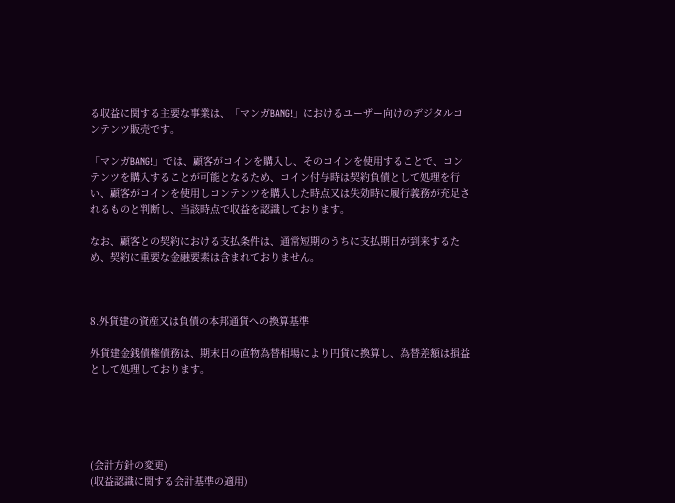る収益に関する主要な事業は、「マンガBANG!」におけるユーザー向けのデジタルコンテンツ販売です。

「マンガBANG!」では、顧客がコインを購入し、そのコインを使用することで、コンテンツを購入することが可能となるため、コイン付与時は契約負債として処理を行い、顧客がコインを使用しコンテンツを購入した時点又は失効時に履行義務が充足されるものと判断し、当該時点で収益を認識しております。

なお、顧客との契約における支払条件は、通常短期のうちに支払期日が到来するため、契約に重要な金融要素は含まれておりません。



8.外貨建の資産又は負債の本邦通貨への換算基準

外貨建金銭債権債務は、期末日の直物為替相場により円貨に換算し、為替差額は損益として処理しております。





(会計方針の変更)
(収益認識に関する会計基準の適用)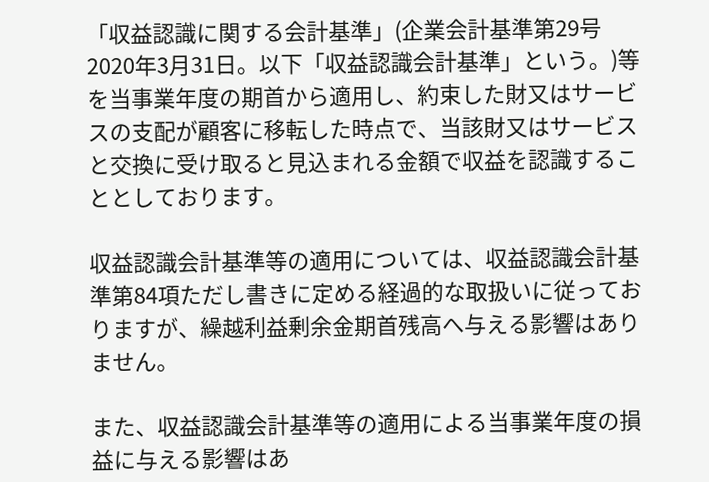「収益認識に関する会計基準」(企業会計基準第29号 2020年3月31日。以下「収益認識会計基準」という。)等を当事業年度の期首から適用し、約束した財又はサービスの支配が顧客に移転した時点で、当該財又はサービスと交換に受け取ると見込まれる金額で収益を認識することとしております。

収益認識会計基準等の適用については、収益認識会計基準第84項ただし書きに定める経過的な取扱いに従っておりますが、繰越利益剰余金期首残高へ与える影響はありません。

また、収益認識会計基準等の適用による当事業年度の損益に与える影響はあ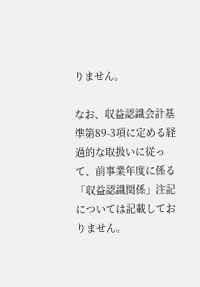りません。

なお、収益認識会計基準第89-3項に定める経過的な取扱いに従って、前事業年度に係る「収益認識関係」注記については記載しておりません。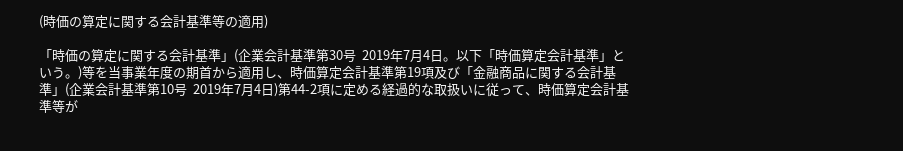(時価の算定に関する会計基準等の適用)

「時価の算定に関する会計基準」(企業会計基準第30号  2019年7月4日。以下「時価算定会計基準」という。)等を当事業年度の期首から適用し、時価算定会計基準第19項及び「金融商品に関する会計基準」(企業会計基準第10号  2019年7月4日)第44-2項に定める経過的な取扱いに従って、時価算定会計基準等が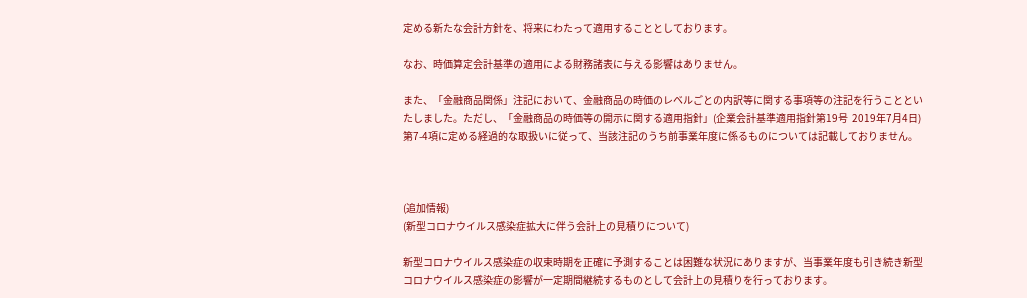定める新たな会計方針を、将来にわたって適用することとしております。

なお、時価算定会計基準の適用による財務諸表に与える影響はありません。

また、「金融商品関係」注記において、金融商品の時価のレベルごとの内訳等に関する事項等の注記を行うことといたしました。ただし、「金融商品の時価等の開示に関する適用指針」(企業会計基準適用指針第19号  2019年7月4日)第7-4項に定める経過的な取扱いに従って、当該注記のうち前事業年度に係るものについては記載しておりません。



(追加情報)
(新型コロナウイルス感染症拡大に伴う会計上の見積りについて)

新型コロナウイルス感染症の収束時期を正確に予測することは困難な状況にありますが、当事業年度も引き続き新型コロナウイルス感染症の影響が一定期間継続するものとして会計上の見積りを行っております。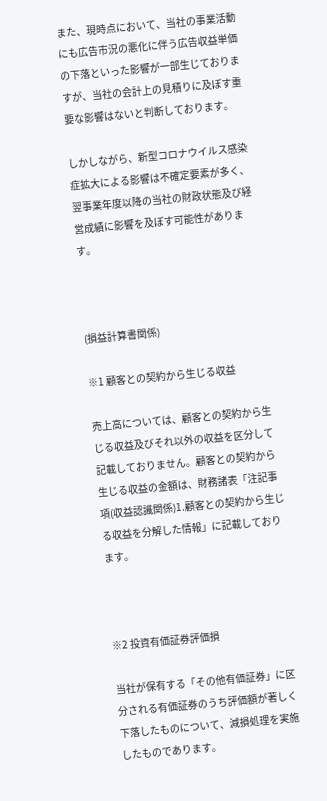また、現時点において、当社の事業活動にも広告市況の悪化に伴う広告収益単価の下落といった影響が一部生じておりますが、当社の会計上の見積りに及ぼす重要な影響はないと判断しております。

しかしながら、新型コロナウイルス感染症拡大による影響は不確定要素が多く、翌事業年度以降の当社の財政状態及び経営成績に影響を及ぼす可能性があります。



(損益計算書関係)

※1 顧客との契約から生じる収益

売上高については、顧客との契約から生じる収益及びそれ以外の収益を区分して記載しておりません。顧客との契約から生じる収益の金額は、財務諸表「注記事項(収益認識関係)1.顧客との契約から生じる収益を分解した情報」に記載しております。



※2 投資有価証券評価損

当社が保有する「その他有価証券」に区分される有価証券のうち評価額が著しく下落したものについて、減損処理を実施したものであります。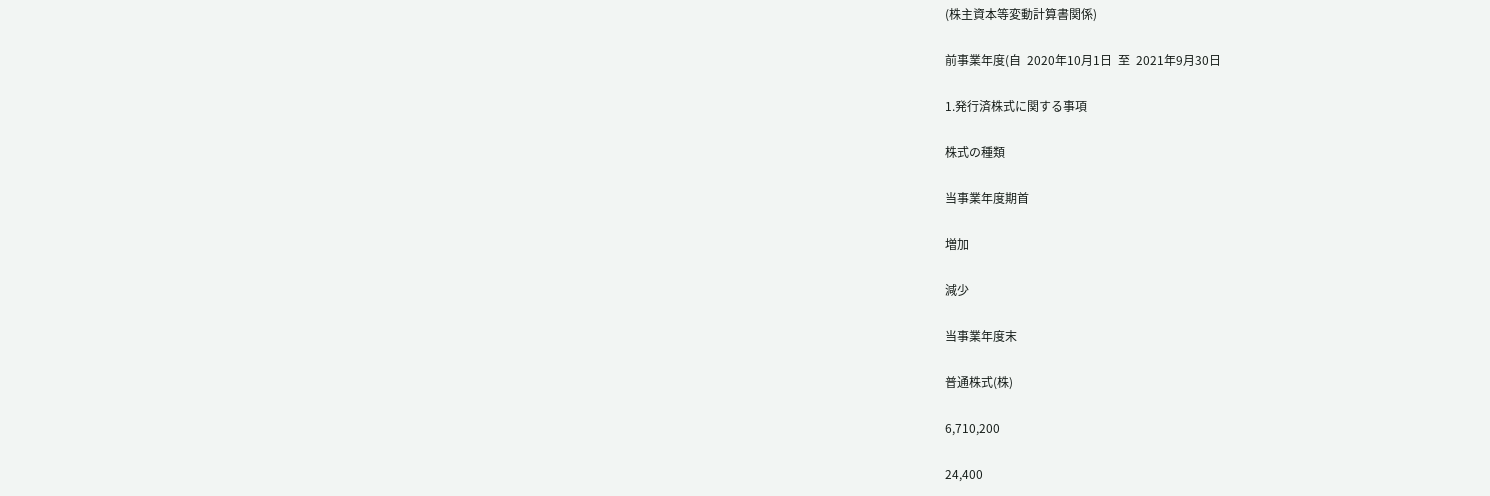(株主資本等変動計算書関係)

前事業年度(自  2020年10月1日  至  2021年9月30日

1.発行済株式に関する事項

株式の種類

当事業年度期首

増加

減少

当事業年度末

普通株式(株)

6,710,200

24,400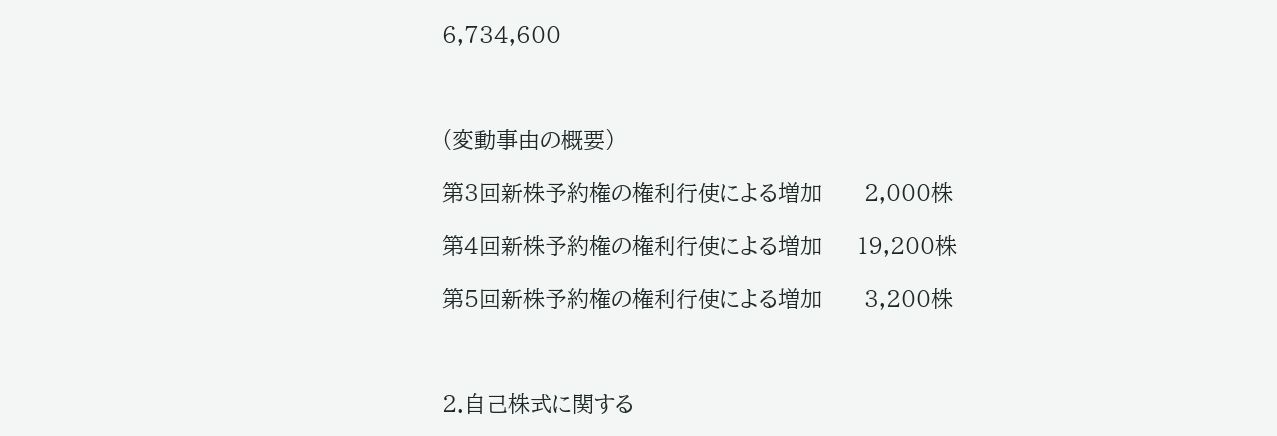6,734,600



(変動事由の概要)

第3回新株予約権の権利行使による増加      2,000株

第4回新株予約権の権利行使による増加     19,200株

第5回新株予約権の権利行使による増加      3,200株



2.自己株式に関する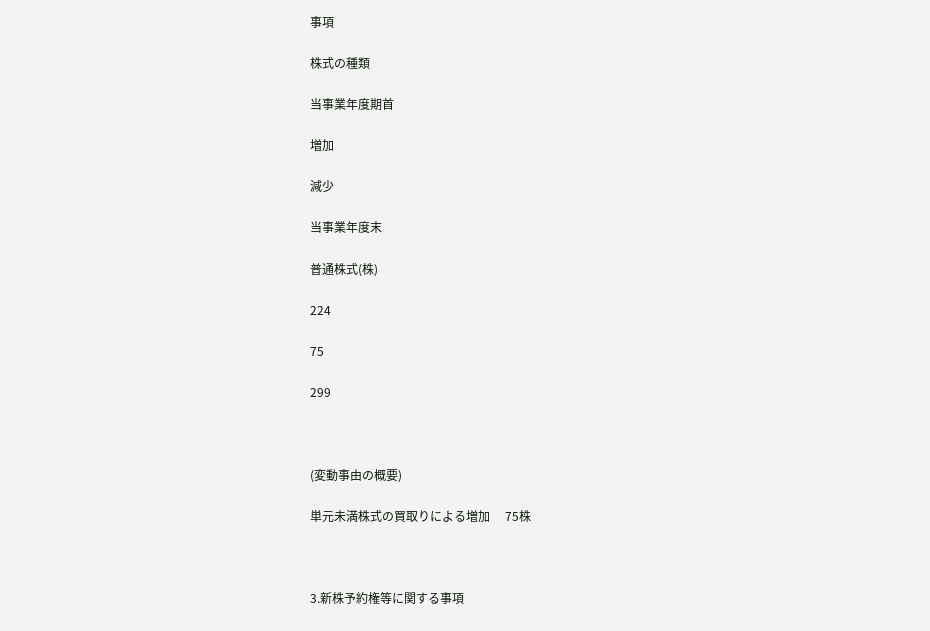事項

株式の種類

当事業年度期首

増加

減少

当事業年度末

普通株式(株)

224

75

299



(変動事由の概要)

単元未満株式の買取りによる増加     75株



3.新株予約権等に関する事項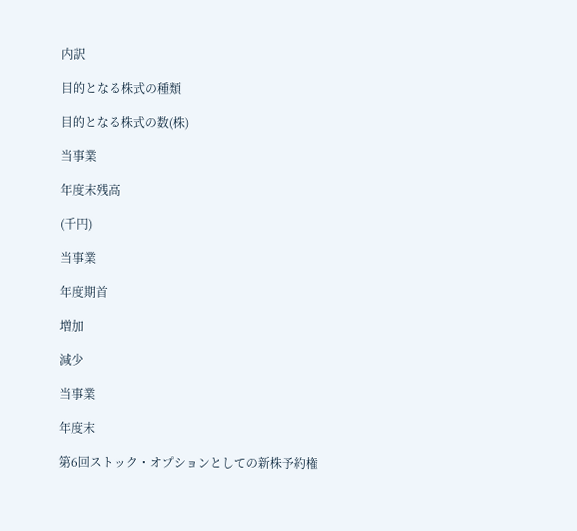内訳

目的となる株式の種類

目的となる株式の数(株)

当事業

年度末残高

(千円)

当事業

年度期首

増加

減少

当事業

年度末

第6回ストック・オプションとしての新株予約権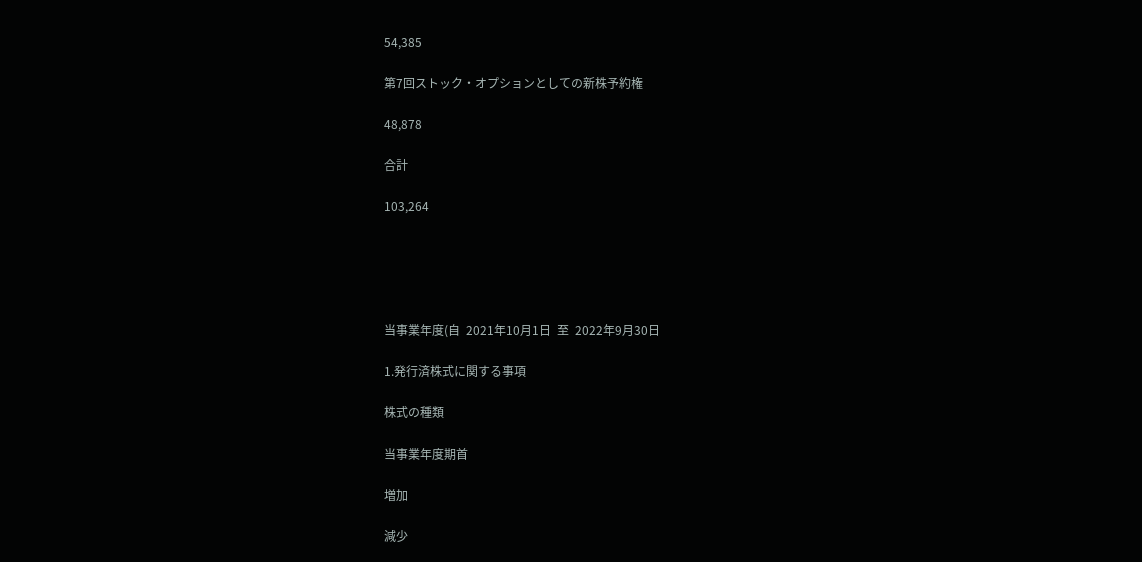54,385

第7回ストック・オプションとしての新株予約権

48,878

合計

103,264





当事業年度(自  2021年10月1日  至  2022年9月30日

1.発行済株式に関する事項

株式の種類

当事業年度期首

増加

減少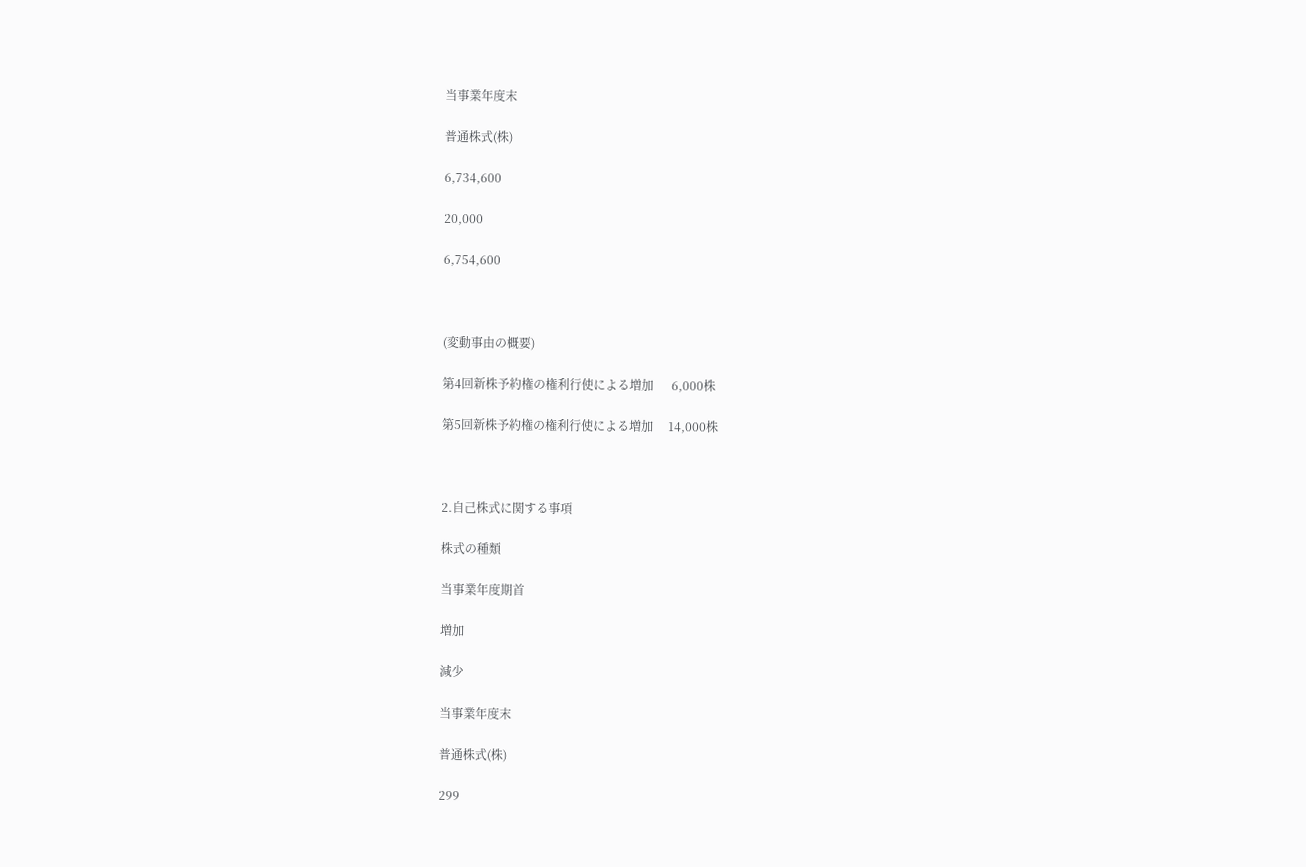当事業年度末

普通株式(株)

6,734,600

20,000

6,754,600



(変動事由の概要)

第4回新株予約権の権利行使による増加      6,000株

第5回新株予約権の権利行使による増加     14,000株



2.自己株式に関する事項

株式の種類

当事業年度期首

増加

減少

当事業年度末

普通株式(株)

299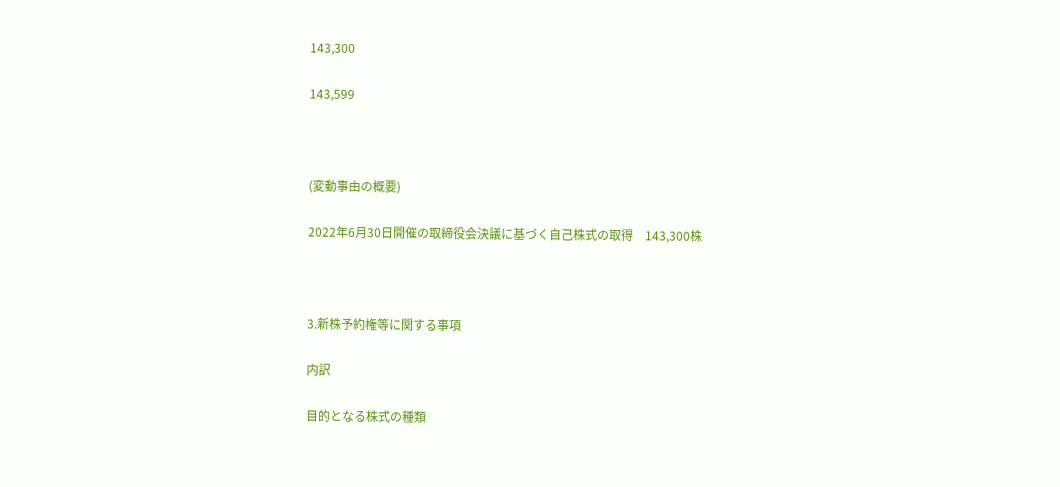143,300

143,599



(変動事由の概要)

2022年6月30日開催の取締役会決議に基づく自己株式の取得    143,300株



3.新株予約権等に関する事項

内訳

目的となる株式の種類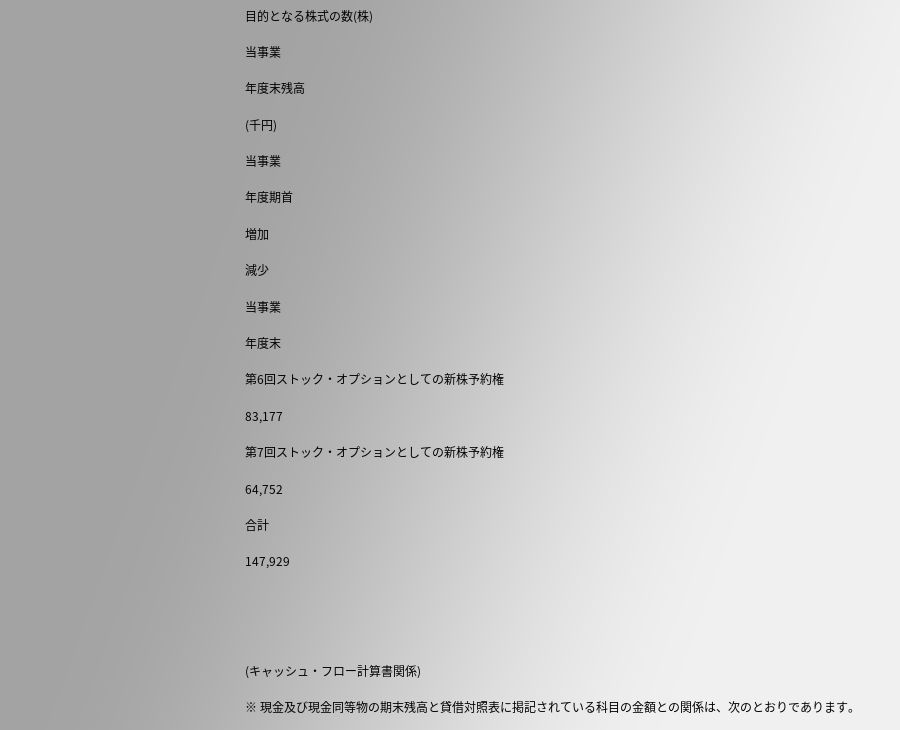目的となる株式の数(株)

当事業

年度末残高

(千円)

当事業

年度期首

増加

減少

当事業

年度末

第6回ストック・オプションとしての新株予約権

83,177

第7回ストック・オプションとしての新株予約権

64,752

合計

147,929





(キャッシュ・フロー計算書関係)

※ 現金及び現金同等物の期末残高と貸借対照表に掲記されている科目の金額との関係は、次のとおりであります。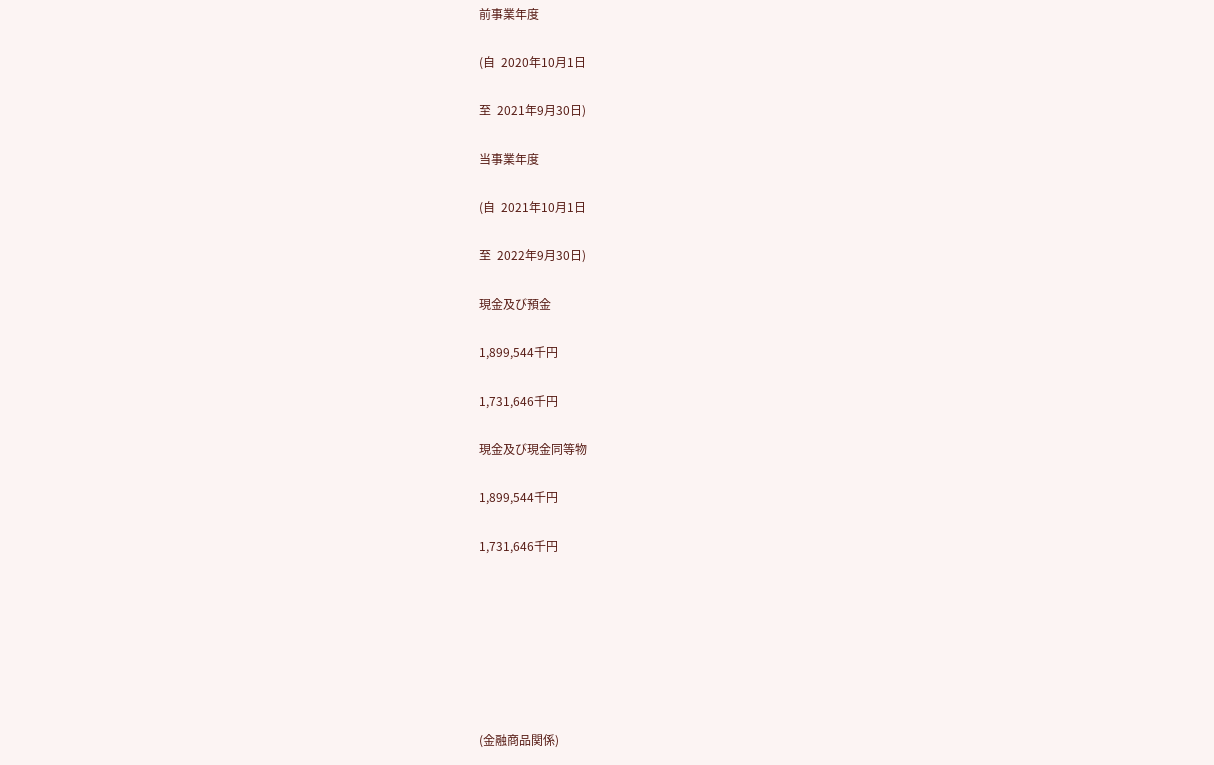前事業年度

(自  2020年10月1日

至  2021年9月30日)

当事業年度

(自  2021年10月1日

至  2022年9月30日)

現金及び預金

1,899,544千円

1,731,646千円

現金及び現金同等物

1,899,544千円

1,731,646千円







(金融商品関係)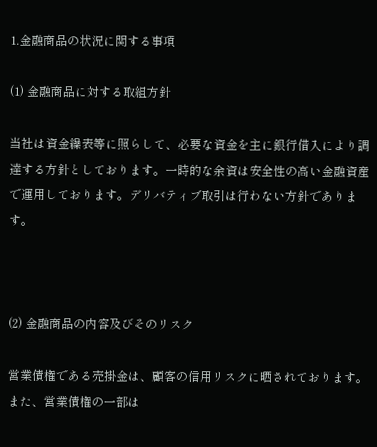1.金融商品の状況に関する事項

(1) 金融商品に対する取組方針

当社は資金繰表等に照らして、必要な資金を主に銀行借入により調達する方針としております。一時的な余資は安全性の高い金融資産で運用しております。デリバティブ取引は行わない方針であります。



(2) 金融商品の内容及びそのリスク

営業債権である売掛金は、顧客の信用リスクに晒されております。また、営業債権の一部は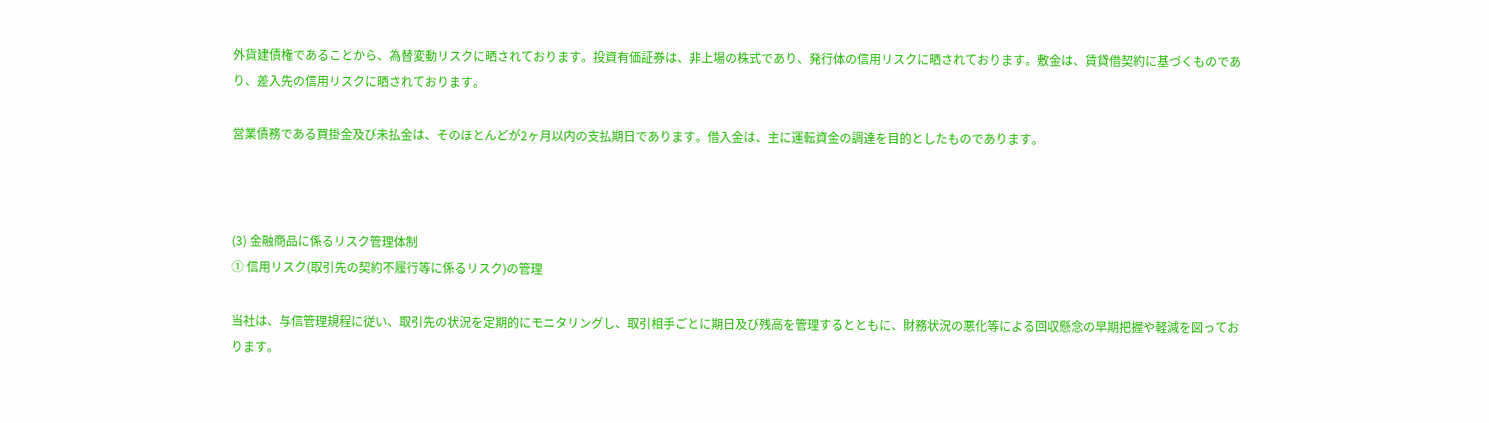外貨建債権であることから、為替変動リスクに晒されております。投資有価証券は、非上場の株式であり、発行体の信用リスクに晒されております。敷金は、賃貸借契約に基づくものであり、差入先の信用リスクに晒されております。

営業債務である買掛金及び未払金は、そのほとんどが2ヶ月以内の支払期日であります。借入金は、主に運転資金の調達を目的としたものであります。



(3) 金融商品に係るリスク管理体制
① 信用リスク(取引先の契約不履行等に係るリスク)の管理

当社は、与信管理規程に従い、取引先の状況を定期的にモニタリングし、取引相手ごとに期日及び残高を管理するとともに、財務状況の悪化等による回収懸念の早期把握や軽減を図っております。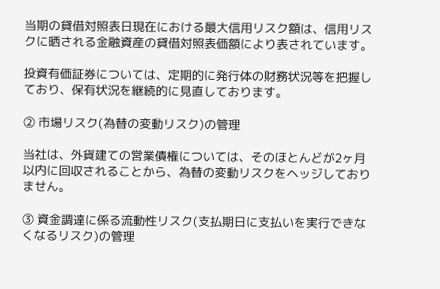当期の貸借対照表日現在における最大信用リスク額は、信用リスクに晒される金融資産の貸借対照表価額により表されています。

投資有価証券については、定期的に発行体の財務状況等を把握しており、保有状況を継続的に見直しております。

② 市場リスク(為替の変動リスク)の管理

当社は、外貨建ての営業債権については、そのほとんどが2ヶ月以内に回収されることから、為替の変動リスクをヘッジしておりません。

③ 資金調達に係る流動性リスク(支払期日に支払いを実行できなくなるリスク)の管理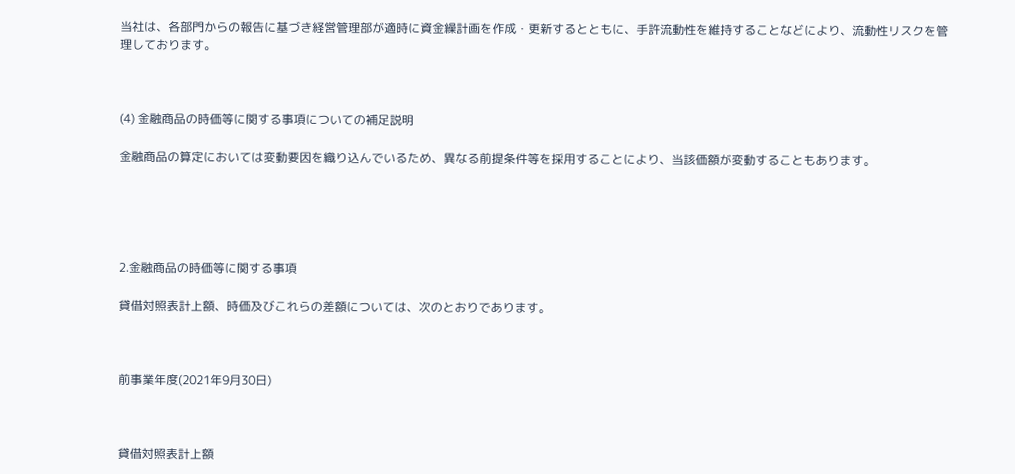当社は、各部門からの報告に基づき経営管理部が適時に資金繰計画を作成・更新するとともに、手許流動性を維持することなどにより、流動性リスクを管理しております。



(4) 金融商品の時価等に関する事項についての補足説明

金融商品の算定においては変動要因を織り込んでいるため、異なる前提条件等を採用することにより、当該価額が変動することもあります。





2.金融商品の時価等に関する事項

貸借対照表計上額、時価及びこれらの差額については、次のとおりであります。



前事業年度(2021年9月30日)



貸借対照表計上額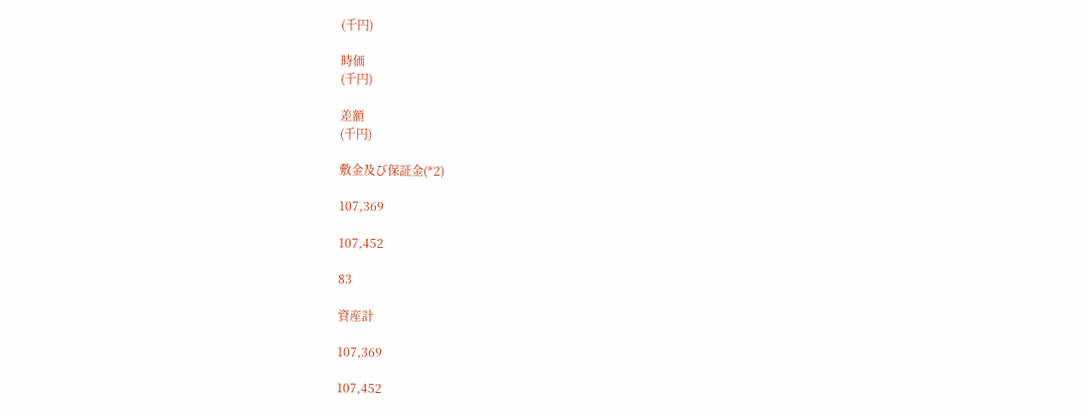(千円)

時価
(千円)

差額
(千円)

敷金及び保証金(*2)

107,369

107,452

83

資産計

107,369

107,452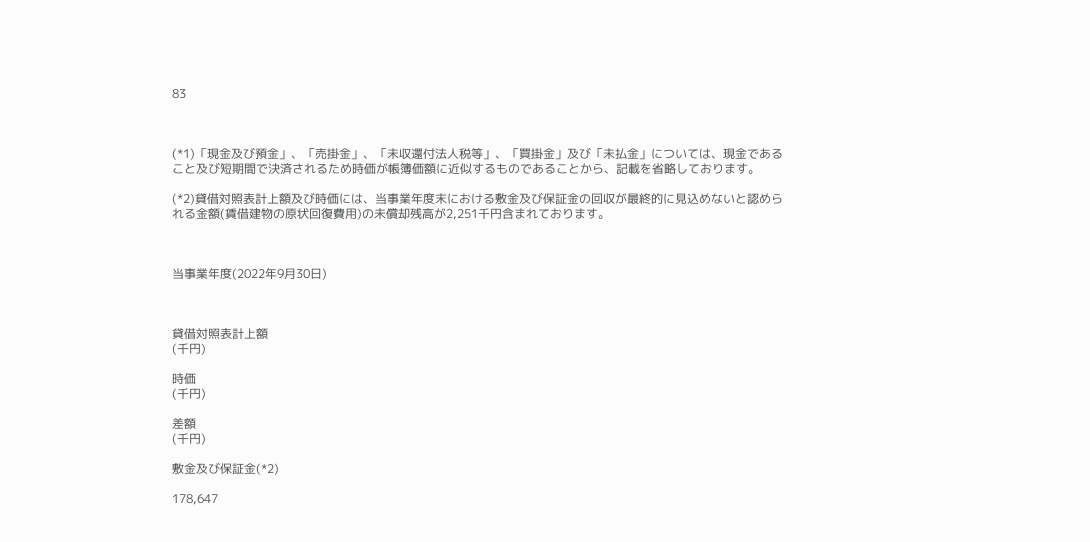83



(*1)「現金及び預金」、「売掛金」、「未収還付法人税等」、「買掛金」及び「未払金」については、現金であること及び短期間で決済されるため時価が帳簿価額に近似するものであることから、記載を省略しております。

(*2)貸借対照表計上額及び時価には、当事業年度末における敷金及び保証金の回収が最終的に見込めないと認められる金額(賃借建物の原状回復費用)の未償却残高が2,251千円含まれております。



当事業年度(2022年9月30日)



貸借対照表計上額
(千円)

時価
(千円)

差額
(千円)

敷金及び保証金(*2)

178,647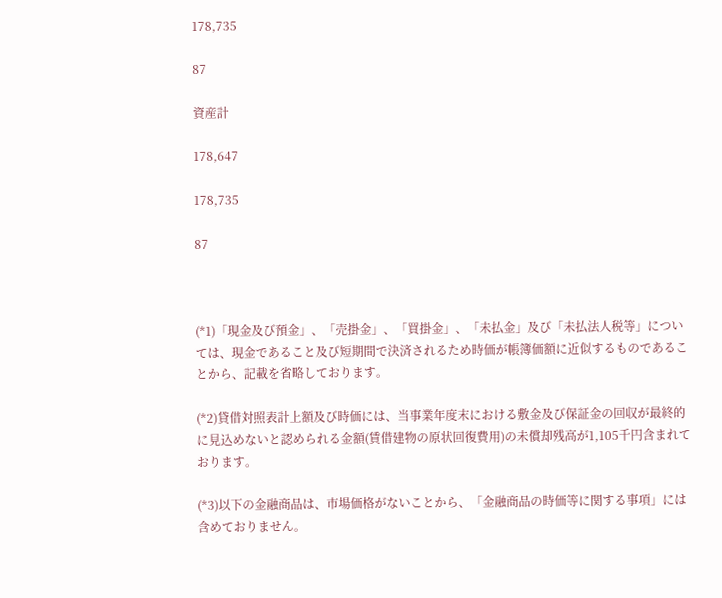178,735

87

資産計

178,647

178,735

87



(*1)「現金及び預金」、「売掛金」、「買掛金」、「未払金」及び「未払法人税等」については、現金であること及び短期間で決済されるため時価が帳簿価額に近似するものであることから、記載を省略しております。

(*2)貸借対照表計上額及び時価には、当事業年度末における敷金及び保証金の回収が最終的に見込めないと認められる金額(賃借建物の原状回復費用)の未償却残高が1,105千円含まれております。

(*3)以下の金融商品は、市場価格がないことから、「金融商品の時価等に関する事項」には含めておりません。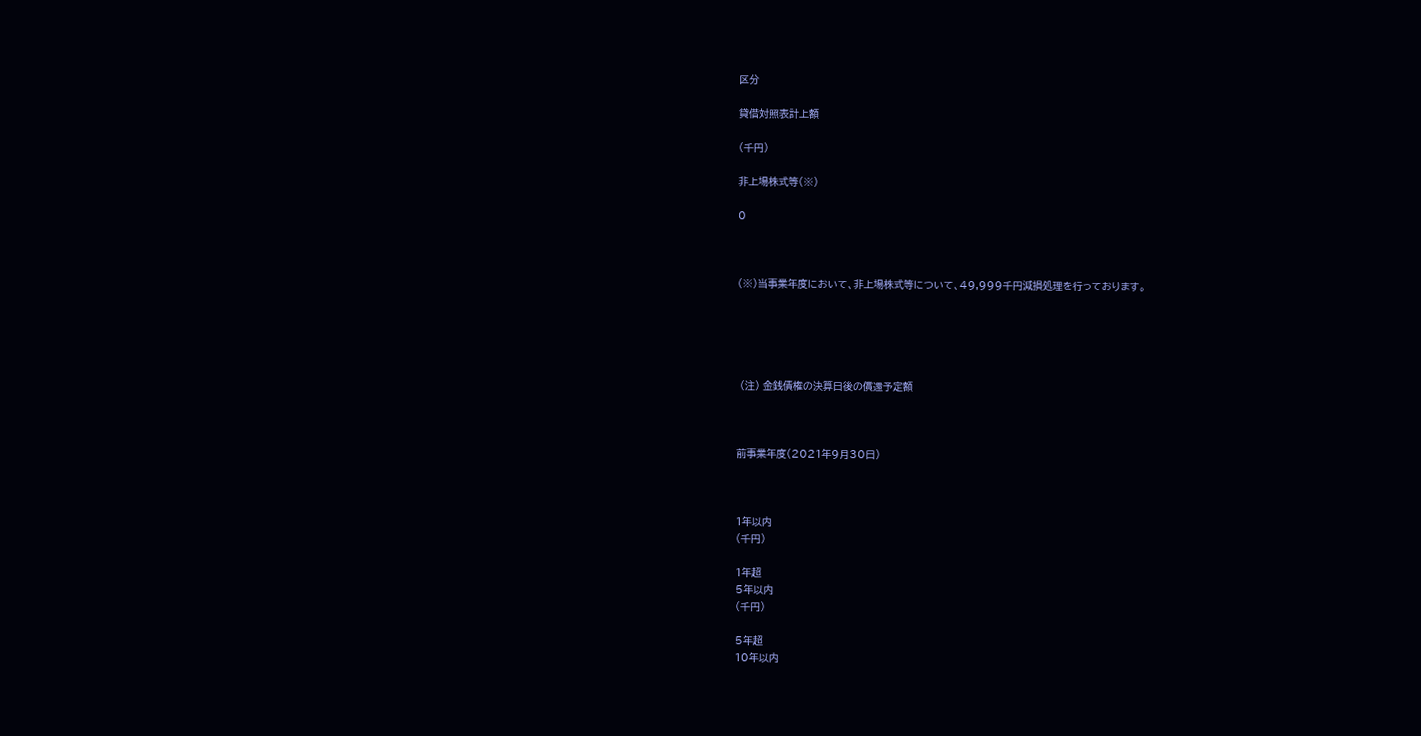区分

貸借対照表計上額

(千円)

非上場株式等(※)

0



(※)当事業年度において、非上場株式等について、49,999千円減損処理を行っております。





 (注) 金銭債権の決算日後の償還予定額



前事業年度(2021年9月30日)



1年以内
(千円)

1年超
5年以内
(千円)

5年超
10年以内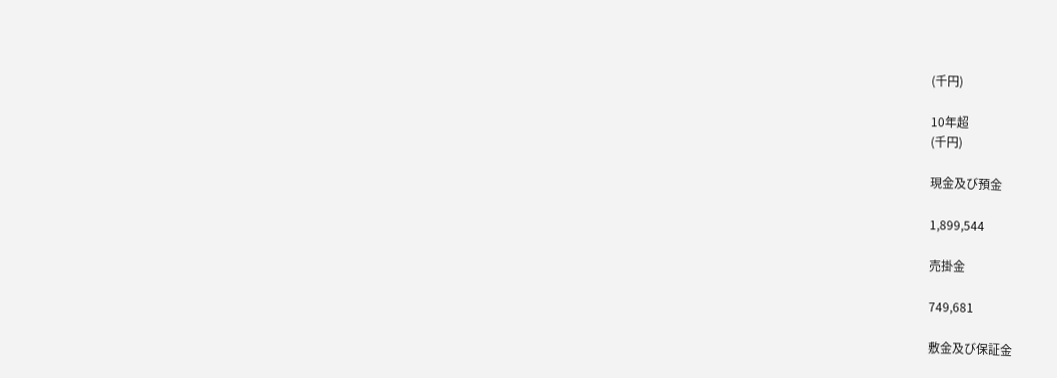(千円)

10年超
(千円)

現金及び預金

1,899,544

売掛金

749,681

敷金及び保証金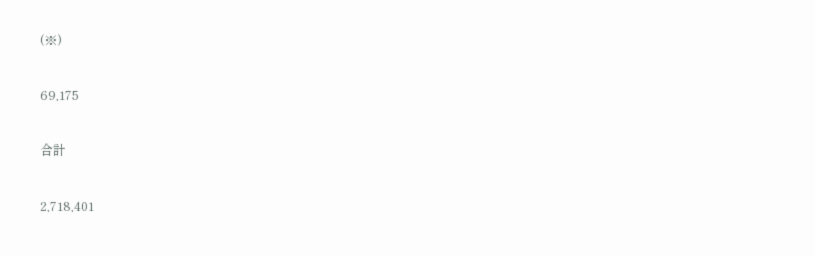(※)

69,175

合計

2,718,401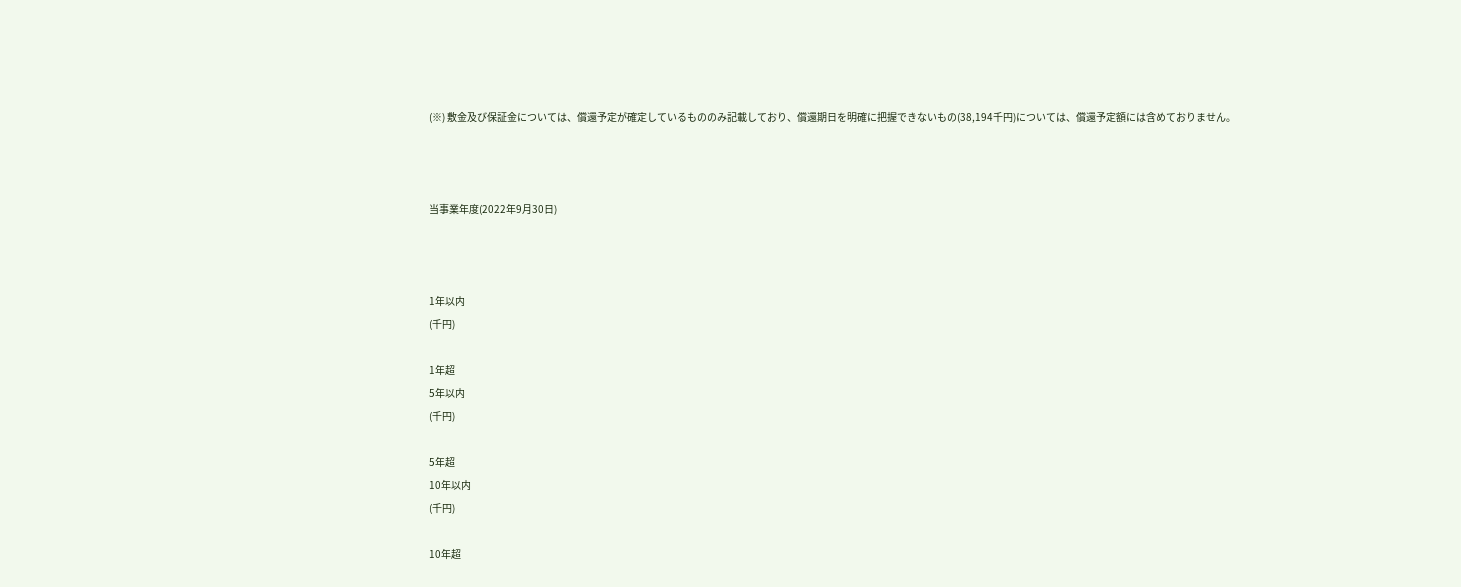(※) 敷金及び保証金については、償還予定が確定しているもののみ記載しており、償還期日を明確に把握できないもの(38,194千円)については、償還予定額には含めておりません。



当事業年度(2022年9月30日)



1年以内
(千円)

1年超
5年以内
(千円)

5年超
10年以内
(千円)

10年超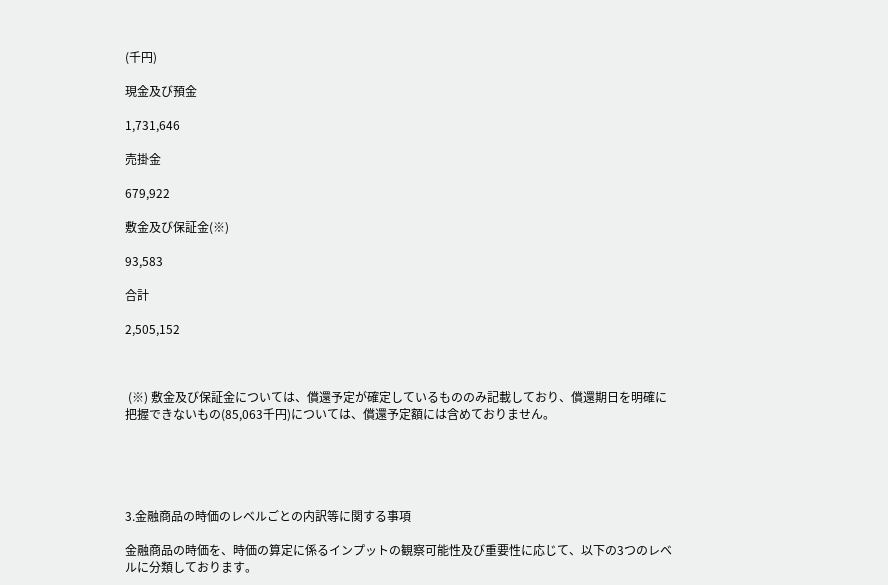(千円)

現金及び預金

1,731,646

売掛金

679,922

敷金及び保証金(※)

93,583

合計

2,505,152



 (※) 敷金及び保証金については、償還予定が確定しているもののみ記載しており、償還期日を明確に把握できないもの(85,063千円)については、償還予定額には含めておりません。





3.金融商品の時価のレベルごとの内訳等に関する事項

金融商品の時価を、時価の算定に係るインプットの観察可能性及び重要性に応じて、以下の3つのレベルに分類しております。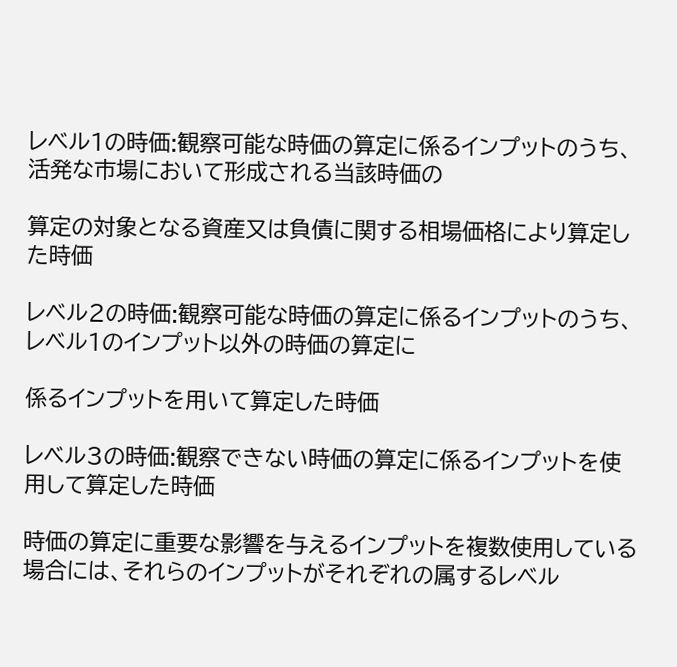レベル1の時価:観察可能な時価の算定に係るインプットのうち、活発な市場において形成される当該時価の

算定の対象となる資産又は負債に関する相場価格により算定した時価

レベル2の時価:観察可能な時価の算定に係るインプットのうち、レベル1のインプット以外の時価の算定に

係るインプットを用いて算定した時価

レベル3の時価:観察できない時価の算定に係るインプットを使用して算定した時価

時価の算定に重要な影響を与えるインプットを複数使用している場合には、それらのインプットがそれぞれの属するレベル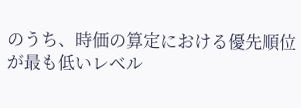のうち、時価の算定における優先順位が最も低いレベル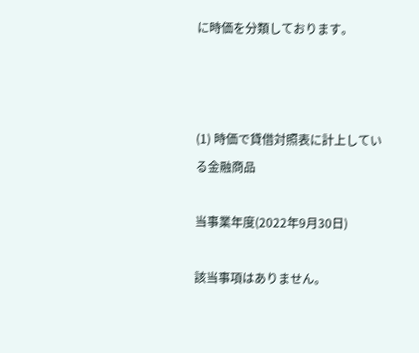に時価を分類しております。



(1) 時価で貸借対照表に計上している金融商品

当事業年度(2022年9月30日)

該当事項はありません。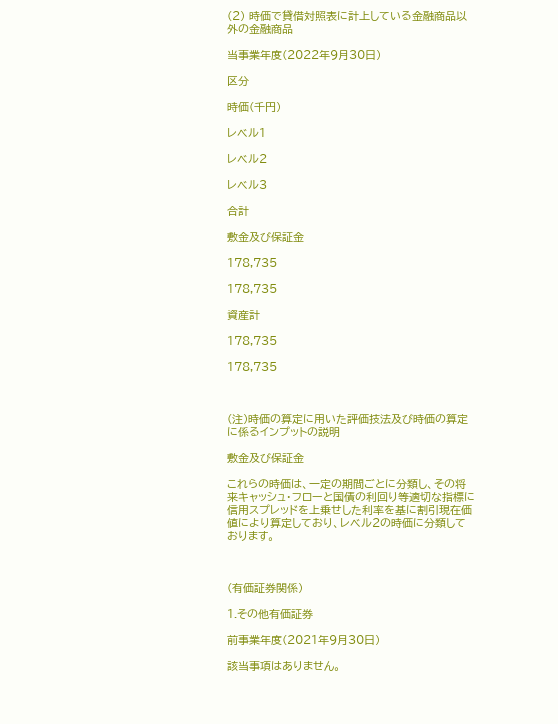(2) 時価で貸借対照表に計上している金融商品以外の金融商品

当事業年度(2022年9月30日)

区分

時価(千円)

レベル1

レベル2

レベル3

合計

敷金及び保証金

178,735

178,735

資産計

178,735

178,735



(注)時価の算定に用いた評価技法及び時価の算定に係るインプットの説明

敷金及び保証金

これらの時価は、一定の期間ごとに分類し、その将来キャッシュ・フローと国債の利回り等適切な指標に信用スプレッドを上乗せした利率を基に割引現在価値により算定しており、レベル2の時価に分類しております。



(有価証券関係)

1.その他有価証券

前事業年度(2021年9月30日)

該当事項はありません。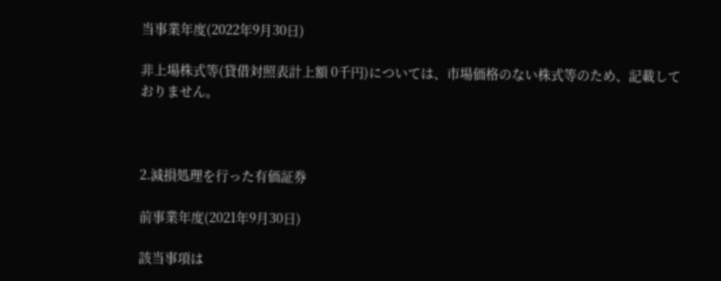当事業年度(2022年9月30日)

非上場株式等(貸借対照表計上額 0千円)については、市場価格のない株式等のため、記載しておりません。



2.減損処理を行った有価証券

前事業年度(2021年9月30日)

該当事項は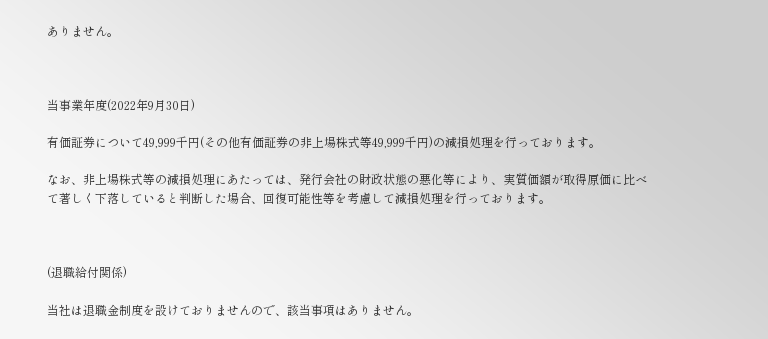ありません。



当事業年度(2022年9月30日)

有価証券について49,999千円(その他有価証券の非上場株式等49,999千円)の減損処理を行っております。

なお、非上場株式等の減損処理にあたっては、発行会社の財政状態の悪化等により、実質価額が取得原価に比べて著しく下落していると判断した場合、回復可能性等を考慮して減損処理を行っております。



(退職給付関係)

当社は退職金制度を設けておりませんので、該当事項はありません。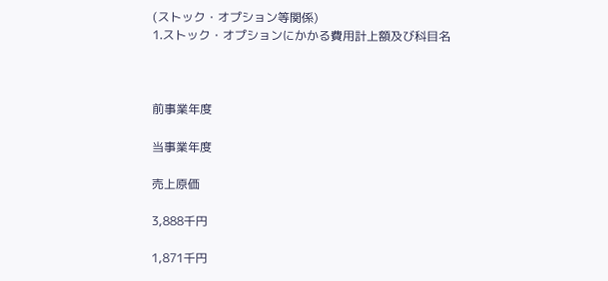(ストック・オプション等関係)
1.ストック・オプションにかかる費用計上額及び科目名



前事業年度

当事業年度

売上原価

3,888千円

1,871千円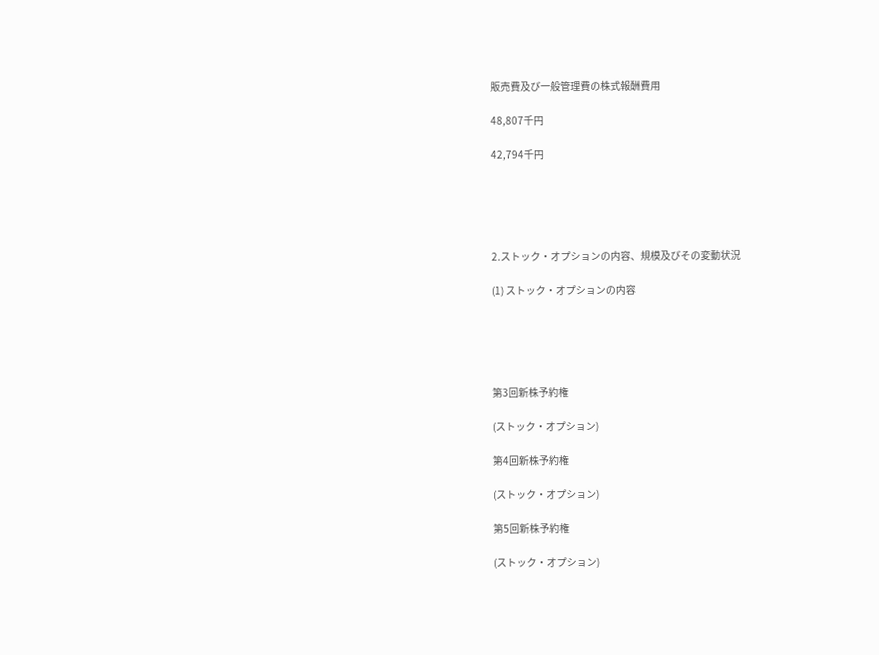販売費及び一般管理費の株式報酬費用

48,807千円

42,794千円





2.ストック・オプションの内容、規模及びその変動状況

(1) ストック・オプションの内容





第3回新株予約権

(ストック・オプション)

第4回新株予約権

(ストック・オプション)

第5回新株予約権

(ストック・オプション)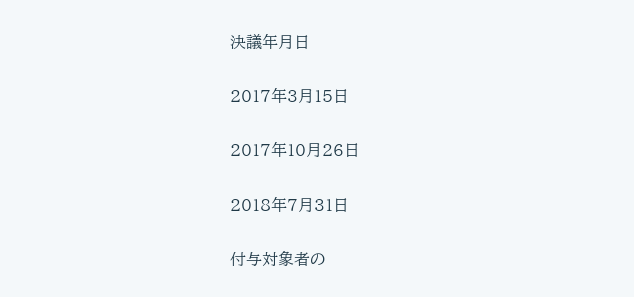決議年月日

2017年3月15日

2017年10月26日

2018年7月31日

付与対象者の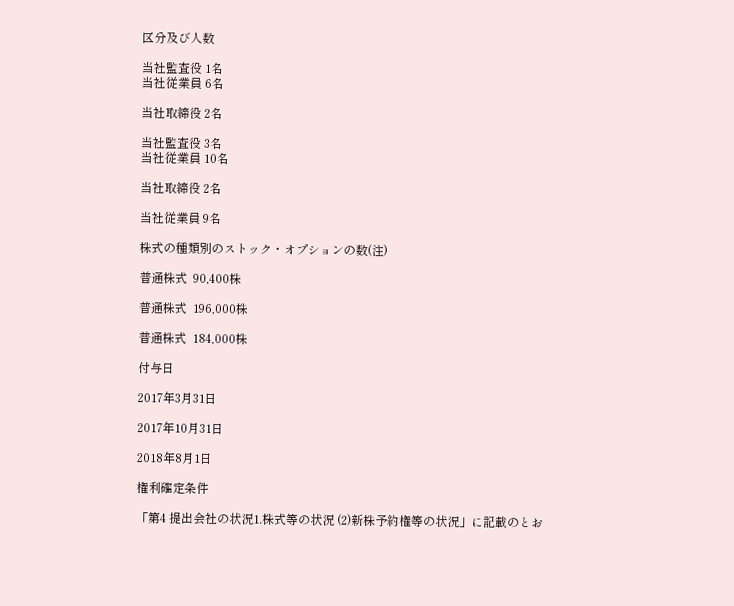区分及び人数

当社監査役 1名
当社従業員 6名

当社取締役 2名

当社監査役 3名
当社従業員 10名

当社取締役 2名

当社従業員 9名

株式の種類別のストック・オプションの数(注)

普通株式  90,400株

普通株式  196,000株

普通株式  184,000株

付与日

2017年3月31日

2017年10月31日

2018年8月1日

権利確定条件

「第4 提出会社の状況1.株式等の状況 (2)新株予約権等の状況」に記載のとお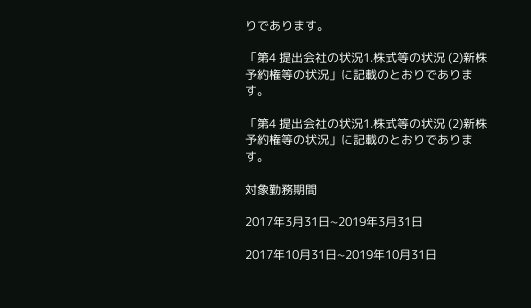りであります。

「第4 提出会社の状況1.株式等の状況 (2)新株予約権等の状況」に記載のとおりであります。

「第4 提出会社の状況1.株式等の状況 (2)新株予約権等の状況」に記載のとおりであります。

対象勤務期間

2017年3月31日~2019年3月31日

2017年10月31日~2019年10月31日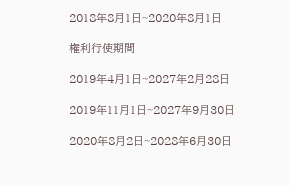2018年8月1日~2020年8月1日

権利行使期間

2019年4月1日~2027年2月28日

2019年11月1日~2027年9月30日

2020年8月2日~2028年6月30日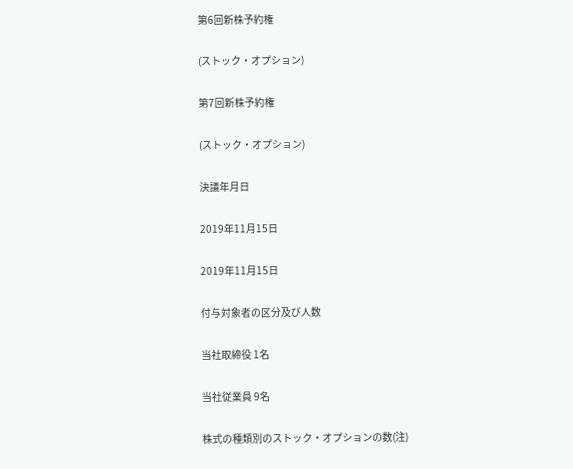第6回新株予約権

(ストック・オプション)

第7回新株予約権

(ストック・オプション)

決議年月日

2019年11月15日

2019年11月15日

付与対象者の区分及び人数

当社取締役 1名

当社従業員 9名

株式の種類別のストック・オプションの数(注)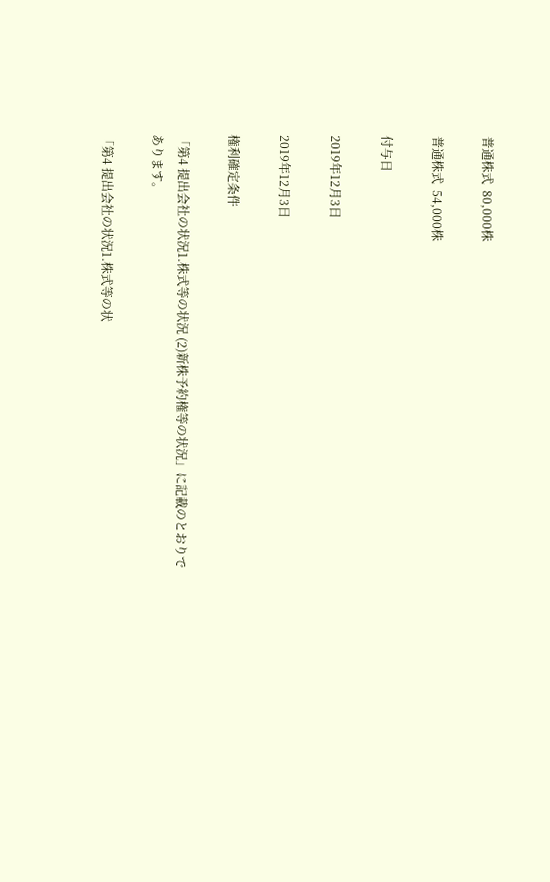普通株式  80,000株

普通株式  54,000株

付与日

2019年12月3日

2019年12月3日

権利確定条件

「第4 提出会社の状況1.株式等の状況 (2)新株予約権等の状況」に記載のとおりであります。

「第4 提出会社の状況1.株式等の状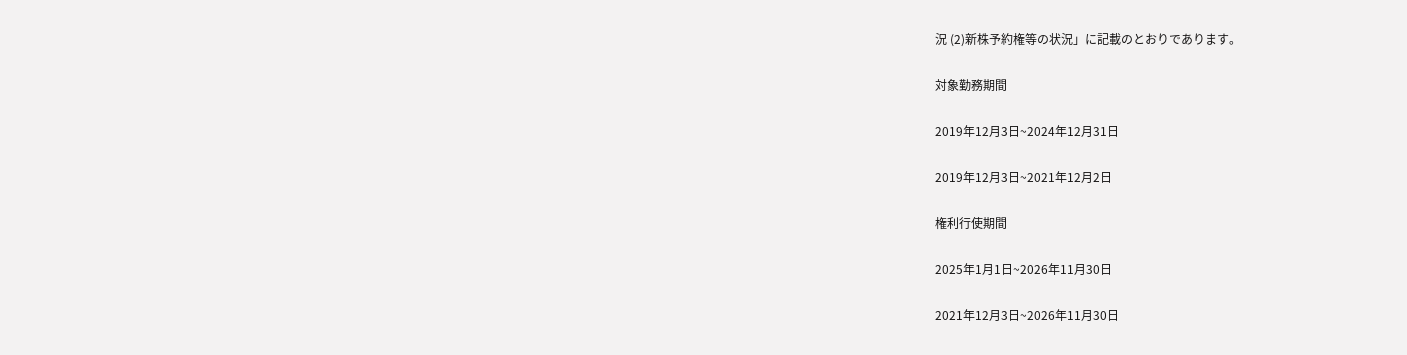況 (2)新株予約権等の状況」に記載のとおりであります。

対象勤務期間

2019年12月3日~2024年12月31日

2019年12月3日~2021年12月2日

権利行使期間

2025年1月1日~2026年11月30日

2021年12月3日~2026年11月30日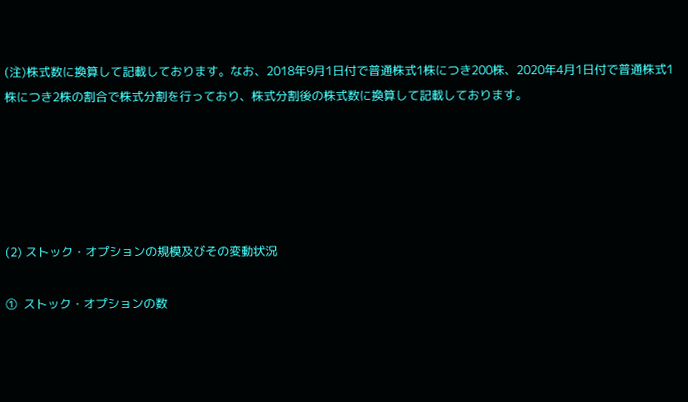(注)株式数に換算して記載しております。なお、2018年9月1日付で普通株式1株につき200株、2020年4月1日付で普通株式1株につき2株の割合で株式分割を行っており、株式分割後の株式数に換算して記載しております。





(2) ストック・オプションの規模及びその変動状況

①  ストック・オプションの数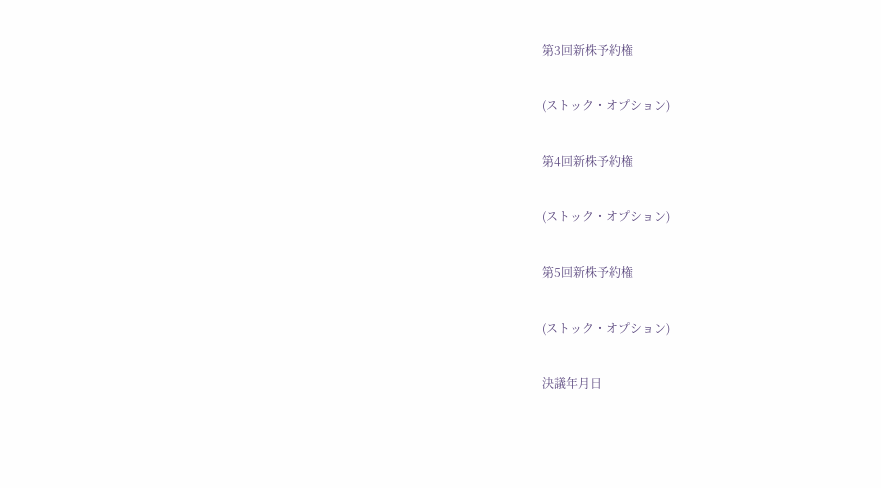第3回新株予約権

(ストック・オプション)

第4回新株予約権

(ストック・オプション)

第5回新株予約権

(ストック・オプション)

決議年月日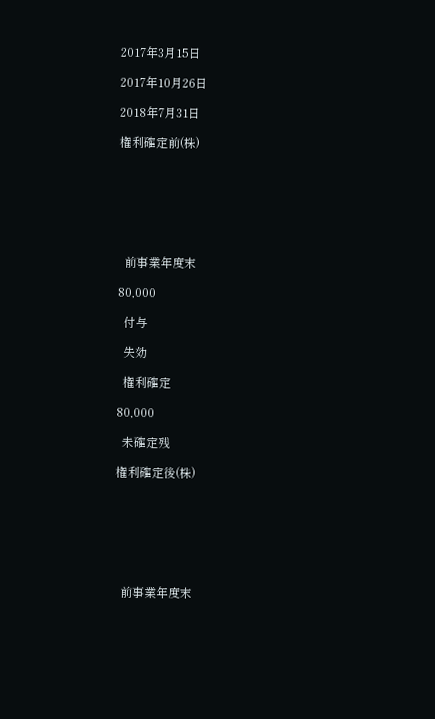2017年3月15日

2017年10月26日

2018年7月31日

権利確定前(株)







  前事業年度末

80,000

  付与

  失効

  権利確定

80,000

  未確定残

権利確定後(株)







  前事業年度末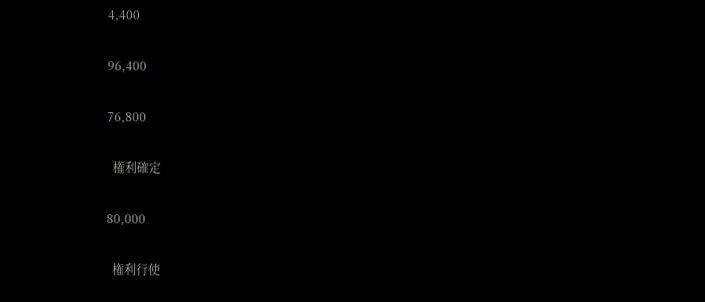4,400

96,400

76,800

  権利確定

80,000

  権利行使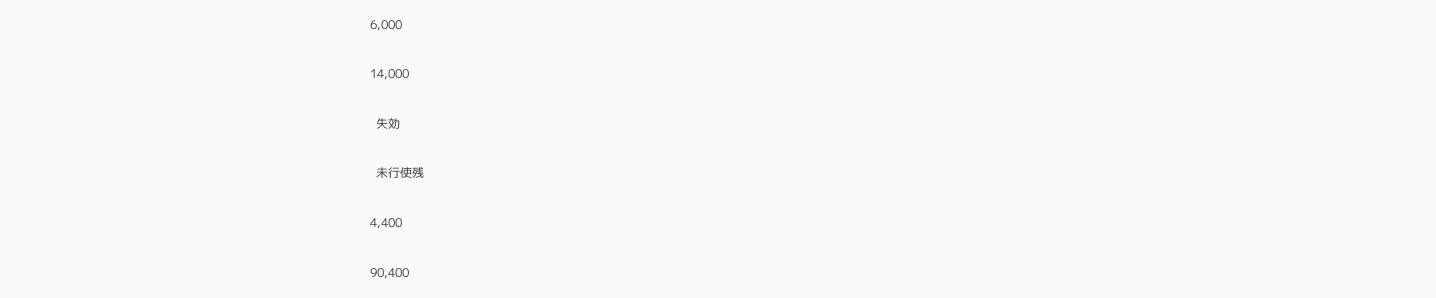6,000

14,000

  失効

  未行使残

4,400

90,400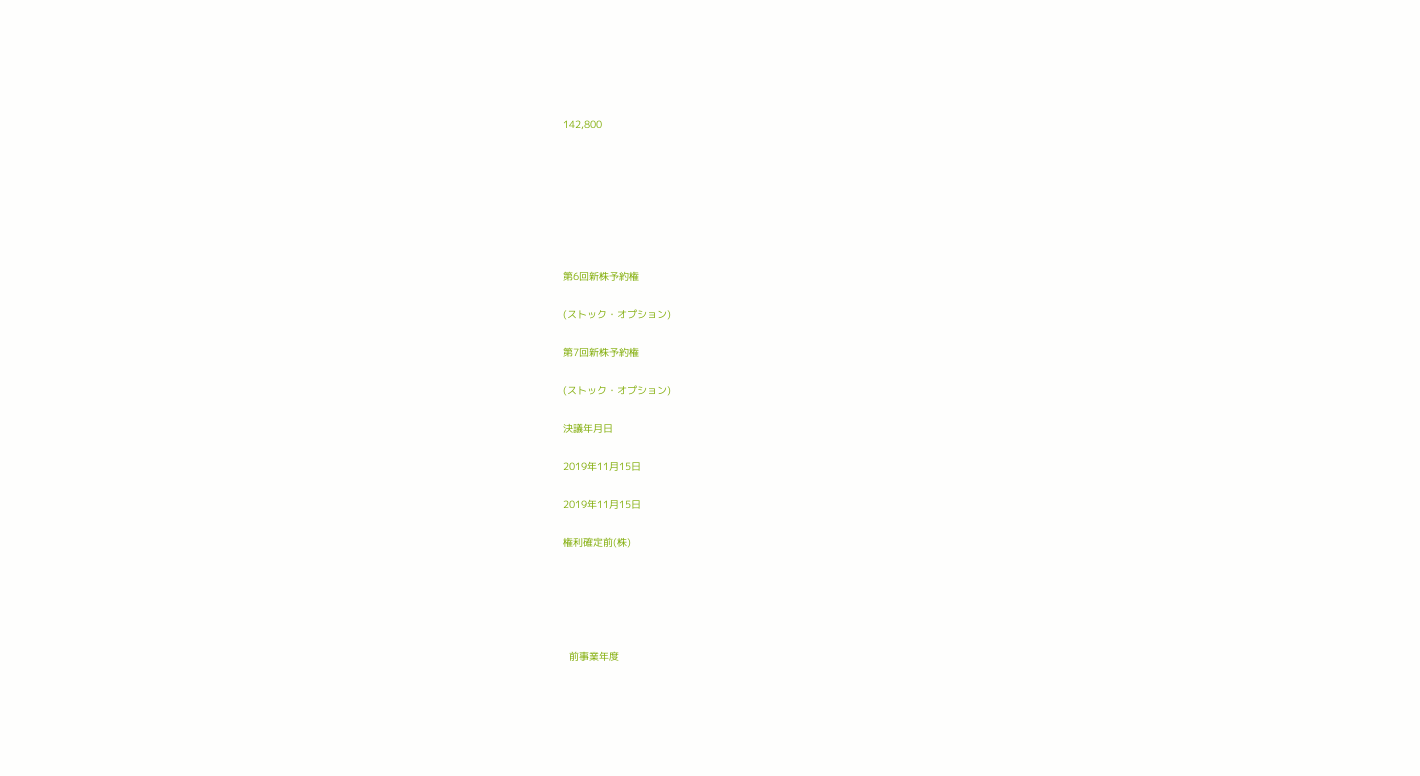142,800







第6回新株予約権

(ストック・オプション)

第7回新株予約権

(ストック・オプション)

決議年月日

2019年11月15日

2019年11月15日

権利確定前(株)





  前事業年度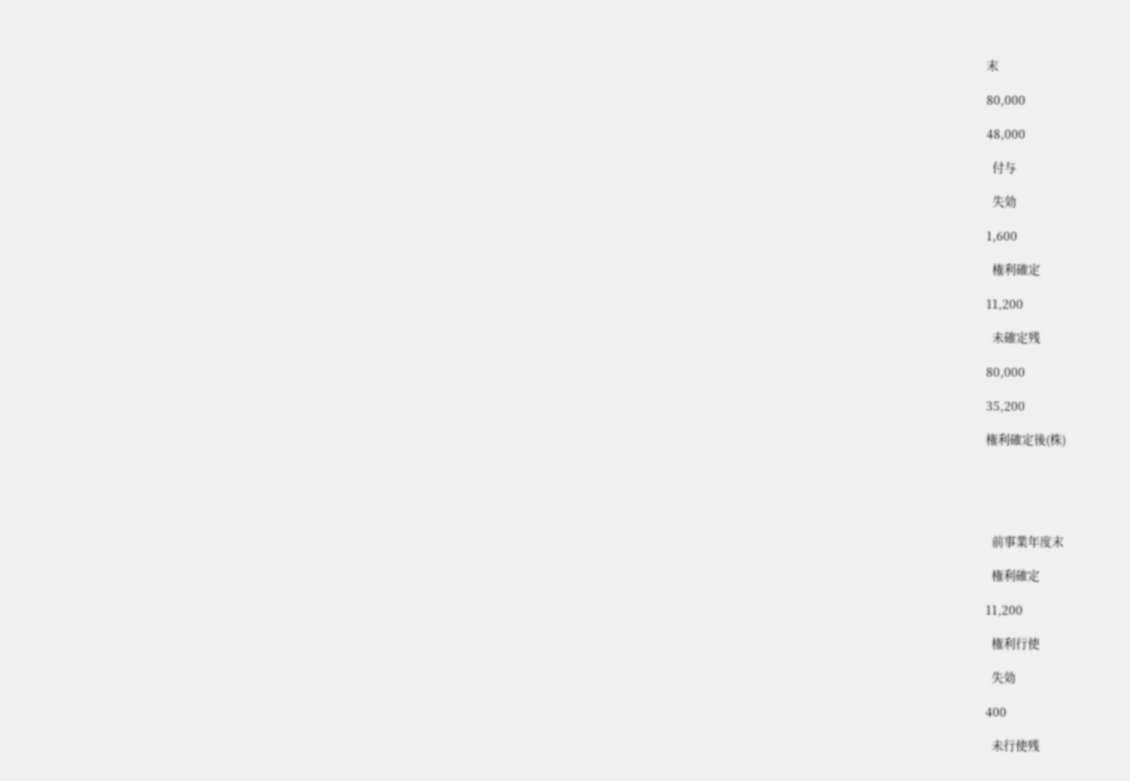末

80,000

48,000

  付与

  失効

1,600

  権利確定

11,200

  未確定残

80,000

35,200

権利確定後(株)





  前事業年度末

  権利確定

11,200

  権利行使

  失効

400

  未行使残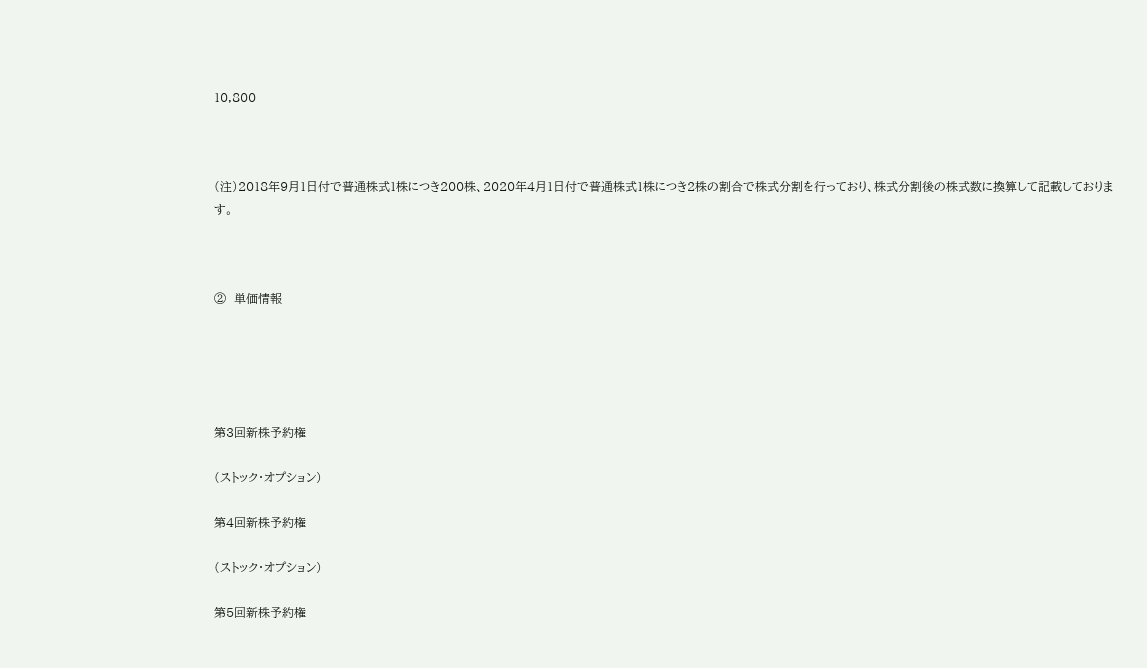10,800



(注)2018年9月1日付で普通株式1株につき200株、2020年4月1日付で普通株式1株につき2株の割合で株式分割を行っており、株式分割後の株式数に換算して記載しております。



②  単価情報





第3回新株予約権

(ストック・オプション)

第4回新株予約権

(ストック・オプション)

第5回新株予約権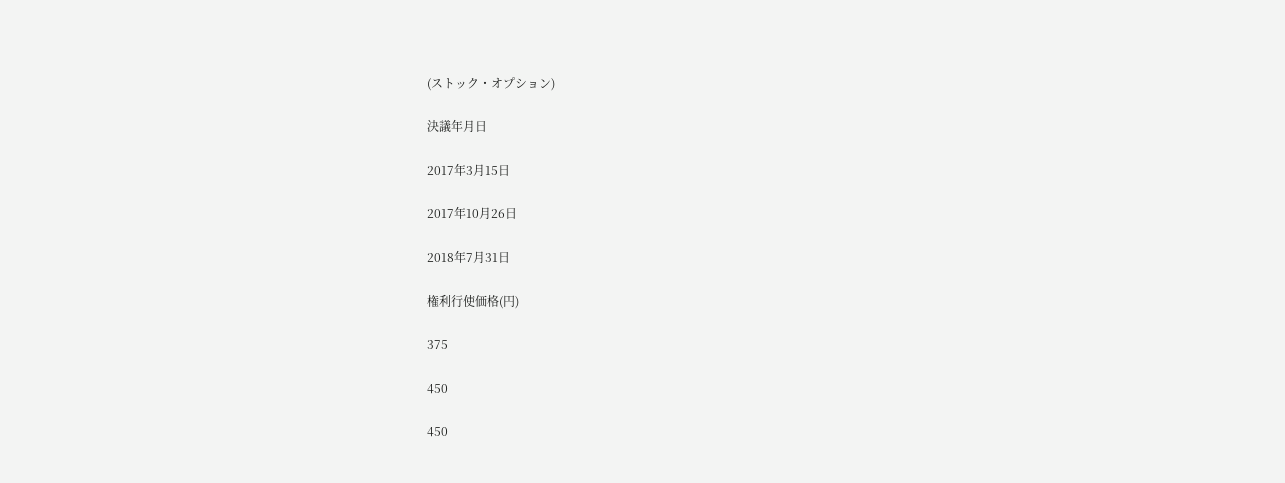(ストック・オプション)

決議年月日

2017年3月15日

2017年10月26日

2018年7月31日

権利行使価格(円)

375

450

450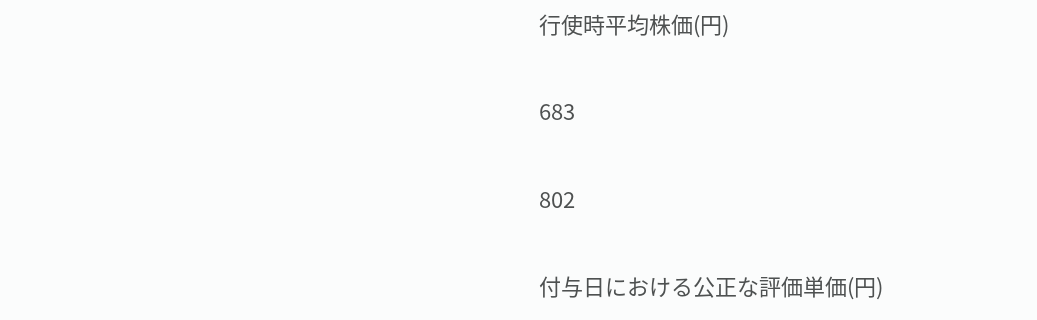行使時平均株価(円)

683

802

付与日における公正な評価単価(円)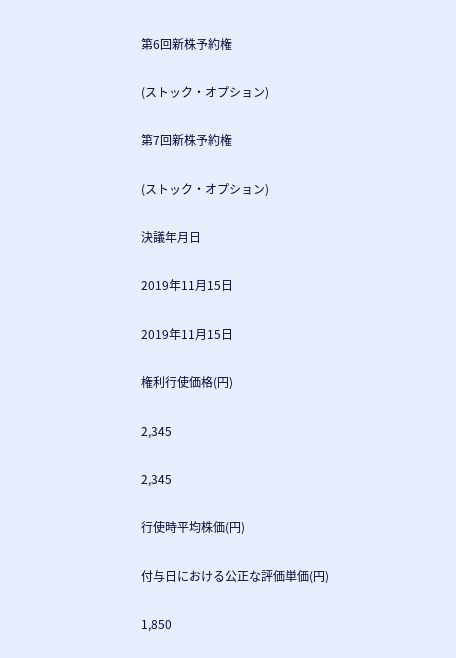第6回新株予約権

(ストック・オプション)

第7回新株予約権

(ストック・オプション)

決議年月日

2019年11月15日

2019年11月15日

権利行使価格(円)

2,345

2,345

行使時平均株価(円)

付与日における公正な評価単価(円)

1,850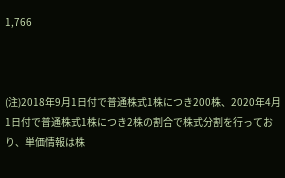1,766



(注)2018年9月1日付で普通株式1株につき200株、2020年4月1日付で普通株式1株につき2株の割合で株式分割を行っており、単価情報は株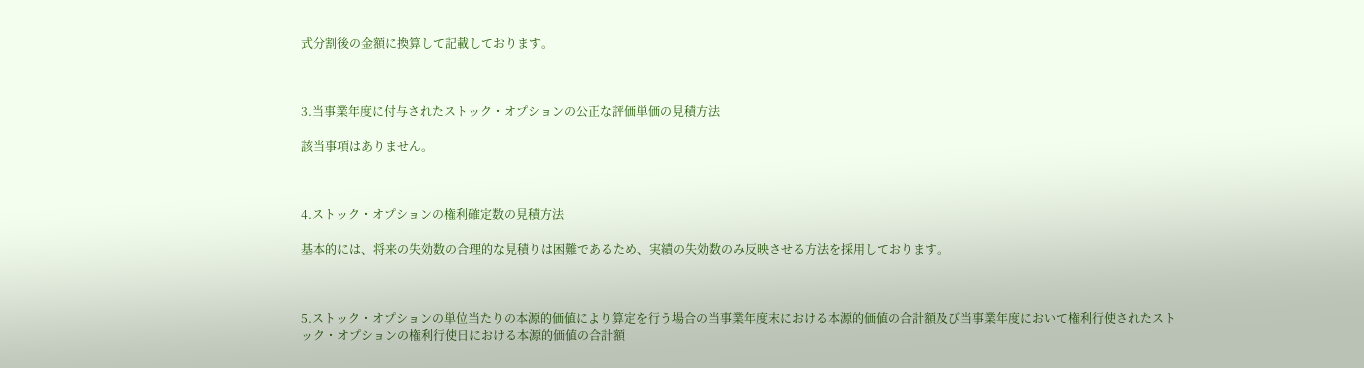式分割後の金額に換算して記載しております。



3.当事業年度に付与されたストック・オプションの公正な評価単価の見積方法

該当事項はありません。



4.ストック・オプションの権利確定数の見積方法

基本的には、将来の失効数の合理的な見積りは困難であるため、実績の失効数のみ反映させる方法を採用しております。



5.ストック・オプションの単位当たりの本源的価値により算定を行う場合の当事業年度末における本源的価値の合計額及び当事業年度において権利行使されたストック・オプションの権利行使日における本源的価値の合計額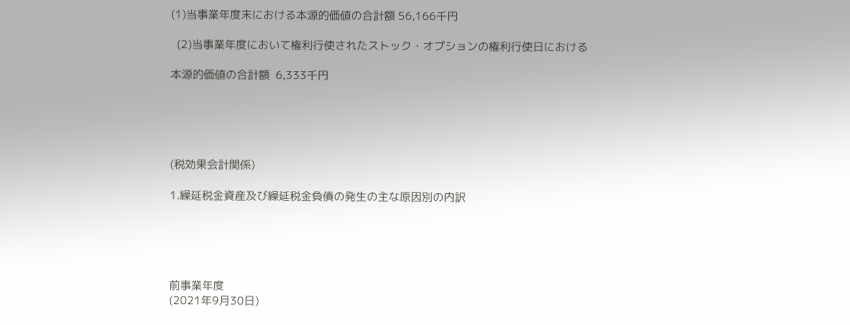(1)当事業年度末における本源的価値の合計額 56,166千円

  (2)当事業年度において権利行使されたストック・オプションの権利行使日における

本源的価値の合計額  6,333千円





(税効果会計関係)

1.繰延税金資産及び繰延税金負債の発生の主な原因別の内訳





前事業年度
(2021年9月30日)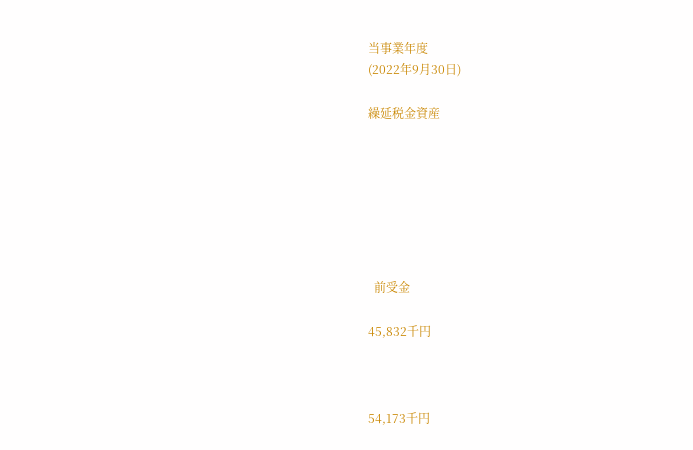当事業年度
(2022年9月30日)

繰延税金資産







  前受金

45,832千円



54,173千円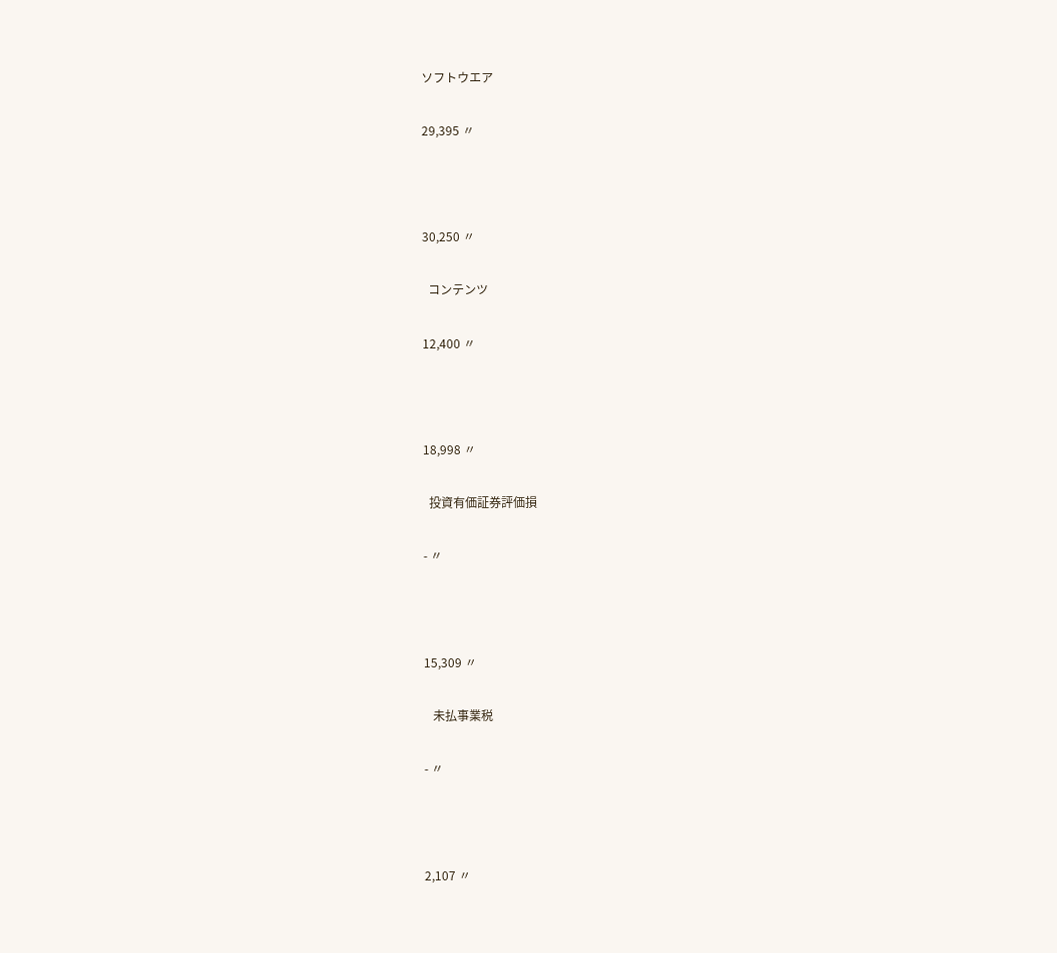ソフトウエア

29,395 〃



30,250 〃

  コンテンツ

12,400 〃



18,998 〃

  投資有価証券評価損

- 〃



15,309 〃

   未払事業税

- 〃



2,107 〃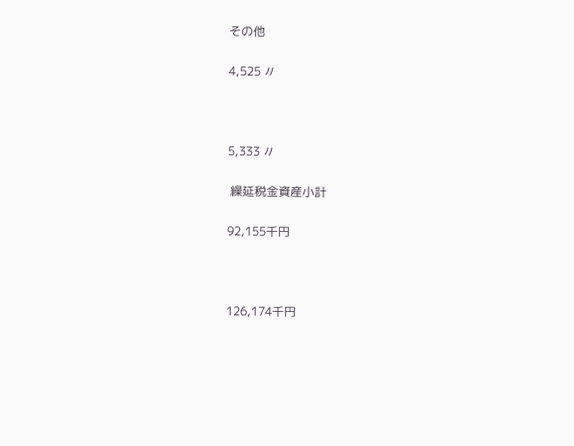その他

4,525 〃



5,333 〃

 繰延税金資産小計

92,155千円



126,174千円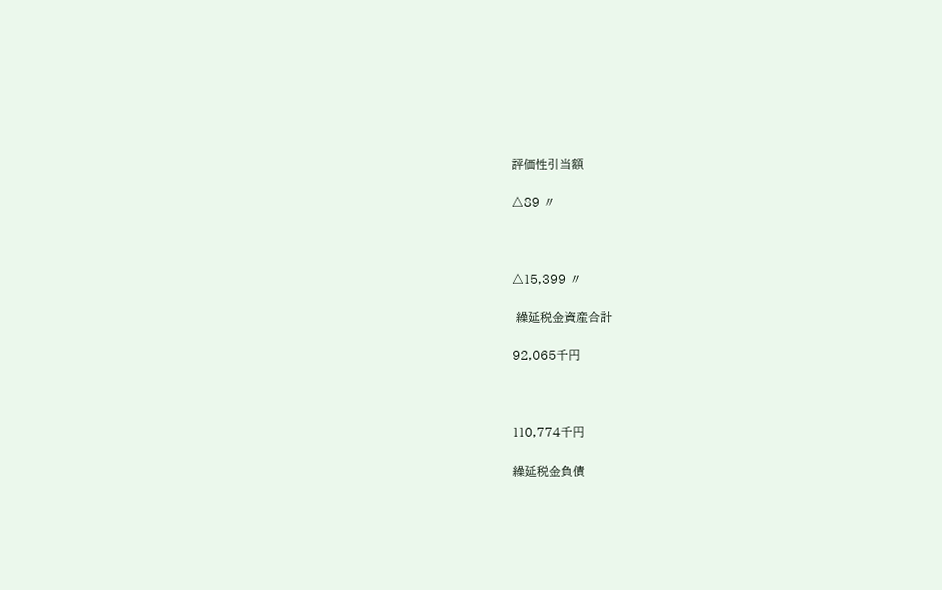評価性引当額

△89 〃



△15,399 〃

 繰延税金資産合計

92,065千円



110,774千円

繰延税金負債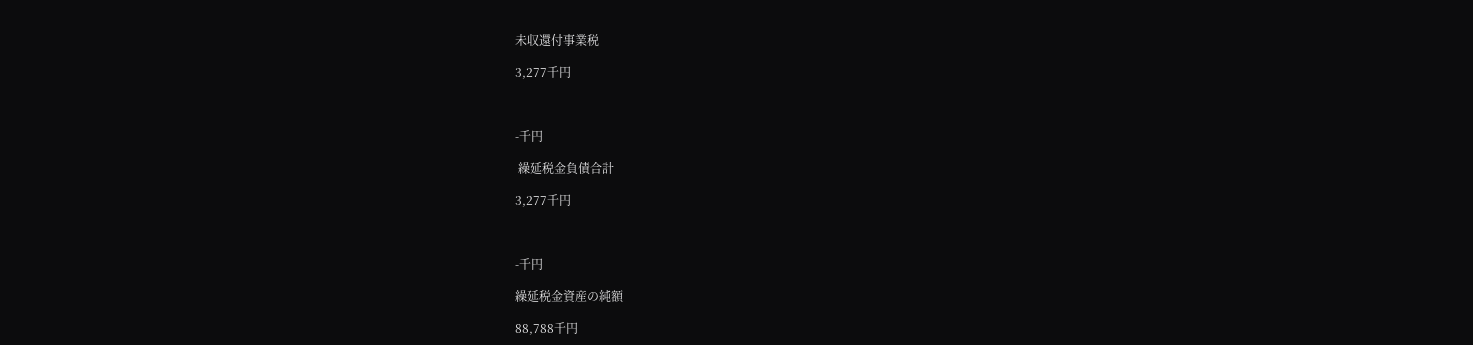未収還付事業税

3,277千円



-千円

 繰延税金負債合計

3,277千円



-千円

繰延税金資産の純額

88,788千円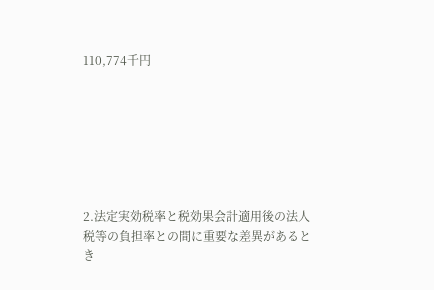110,774千円







2.法定実効税率と税効果会計適用後の法人税等の負担率との間に重要な差異があるとき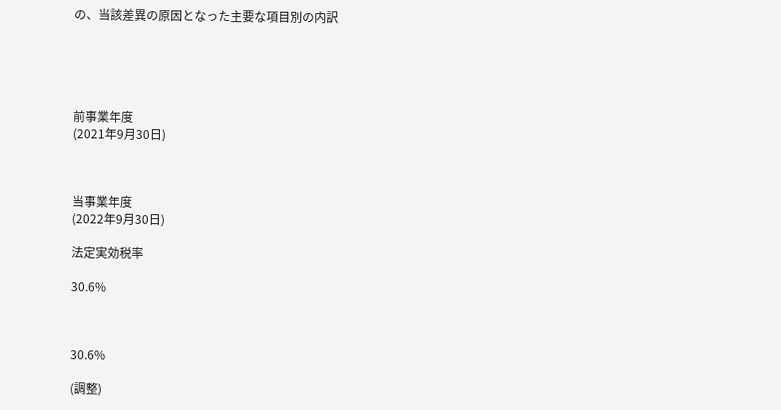の、当該差異の原因となった主要な項目別の内訳





前事業年度
(2021年9月30日)



当事業年度
(2022年9月30日)

法定実効税率

30.6%



30.6%

(調整)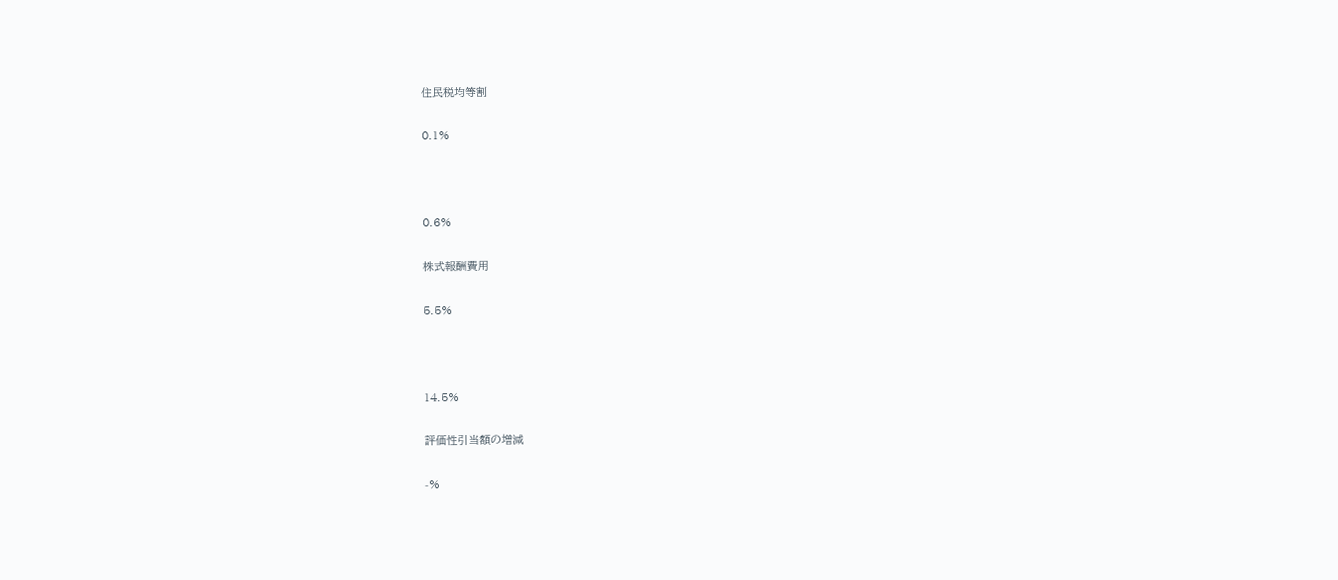住民税均等割

0.1%



0.6%

株式報酬費用

5.5%



14.5%

評価性引当額の増減

-%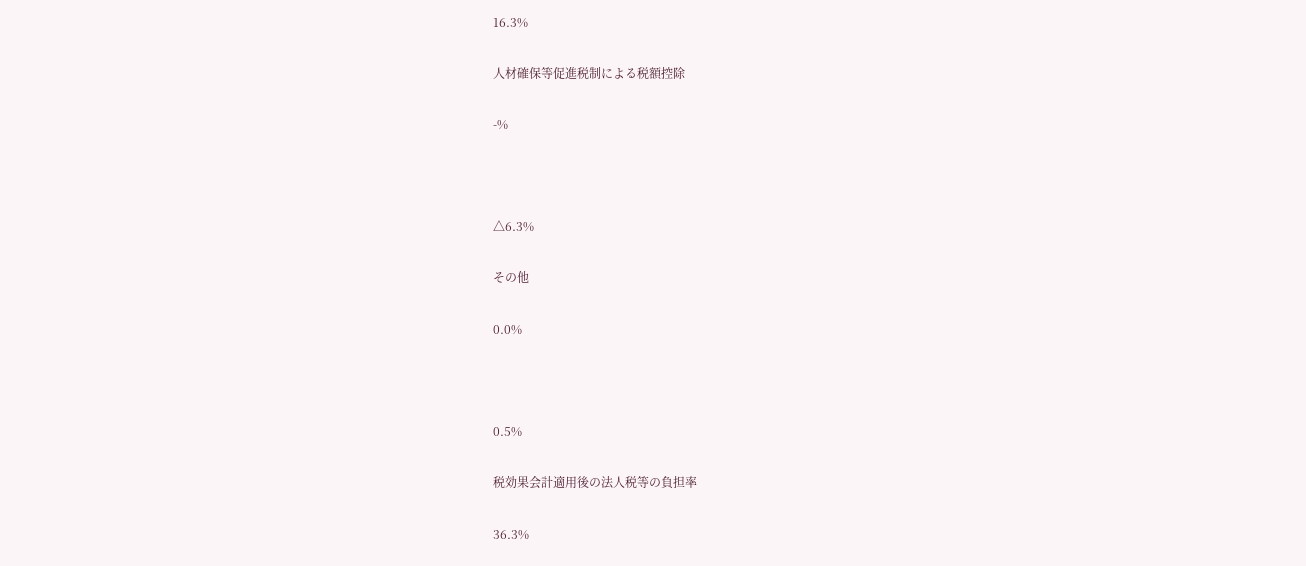16.3%

人材確保等促進税制による税額控除

-%



△6.3%

その他

0.0%



0.5%

税効果会計適用後の法人税等の負担率

36.3%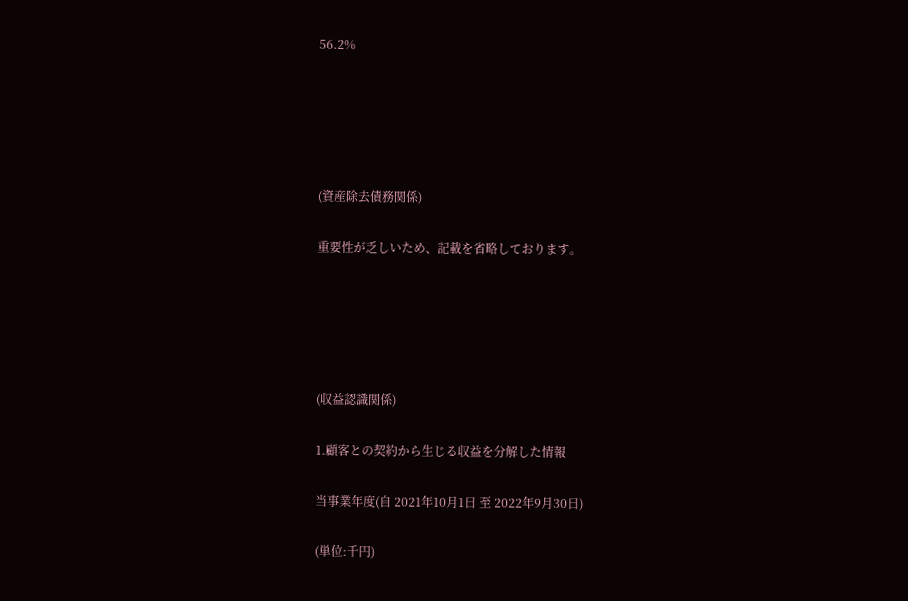56.2%





(資産除去債務関係)

重要性が乏しいため、記載を省略しております。





(収益認識関係)

1.顧客との契約から生じる収益を分解した情報

当事業年度(自 2021年10月1日 至 2022年9月30日)

(単位:千円)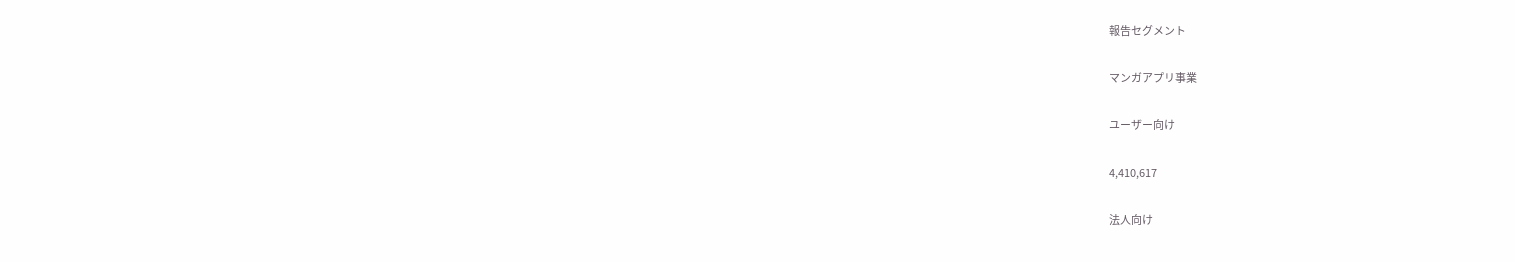報告セグメント

マンガアプリ事業

ユーザー向け

4,410,617

法人向け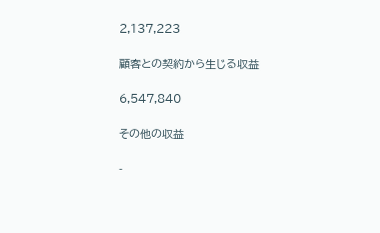2,137,223

顧客との契約から生じる収益

6,547,840

その他の収益

-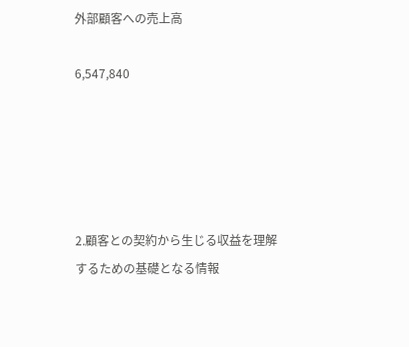外部顧客への売上高

6,547,840





2.顧客との契約から生じる収益を理解するための基礎となる情報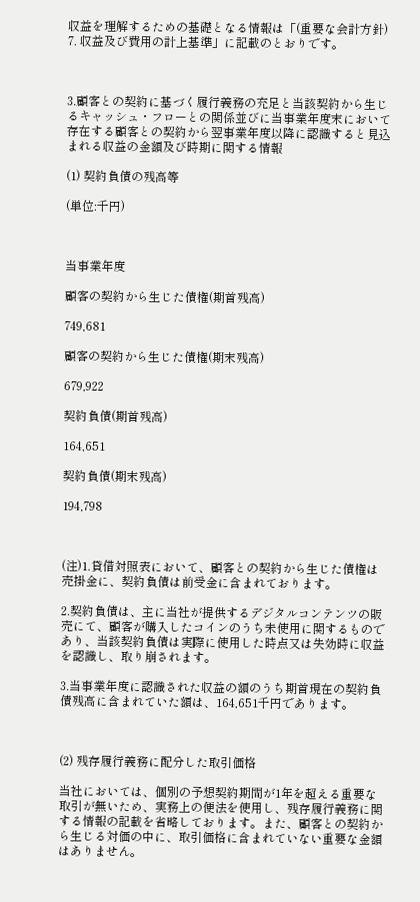収益を理解するための基礎となる情報は「(重要な会計方針) 7. 収益及び費用の計上基準」に記載のとおりです。



3.顧客との契約に基づく履行義務の充足と当該契約から生じるキャッシュ・フローとの関係並びに当事業年度末において存在する顧客との契約から翌事業年度以降に認識すると見込まれる収益の金額及び時期に関する情報

(1) 契約負債の残高等

(単位:千円)



当事業年度

顧客の契約から生じた債権(期首残高)

749,681

顧客の契約から生じた債権(期末残高)

679,922

契約負債(期首残高)

164,651

契約負債(期末残高)

194,798



(注)1.貸借対照表において、顧客との契約から生じた債権は売掛金に、契約負債は前受金に含まれております。

2.契約負債は、主に当社が提供するデジタルコンテンツの販売にて、顧客が購入したコインのうち未使用に関するものであり、当該契約負債は実際に使用した時点又は失効時に収益を認識し、取り崩されます。

3.当事業年度に認識された収益の額のうち期首現在の契約負債残高に含まれていた額は、164,651千円であります。



(2) 残存履行義務に配分した取引価格

当社においては、個別の予想契約期間が1年を超える重要な取引が無いため、実務上の便法を使用し、残存履行義務に関する情報の記載を省略しております。また、顧客との契約から生じる対価の中に、取引価格に含まれていない重要な金額はありません。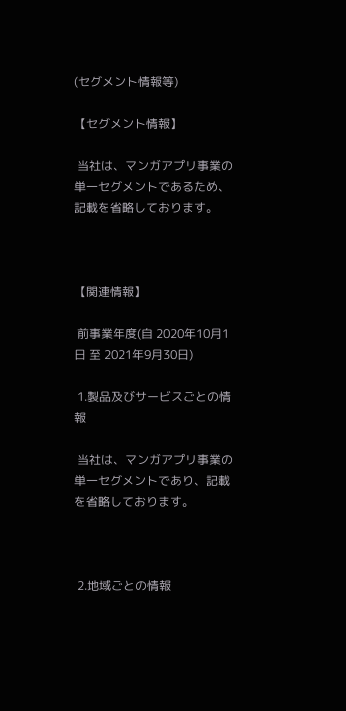(セグメント情報等)

【セグメント情報】

 当社は、マンガアプリ事業の単一セグメントであるため、記載を省略しております。



【関連情報】

 前事業年度(自 2020年10月1日 至 2021年9月30日)

 1.製品及びサービスごとの情報

 当社は、マンガアプリ事業の単一セグメントであり、記載を省略しております。



 2.地域ごとの情報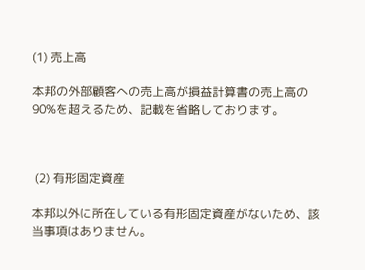(1) 売上高

本邦の外部顧客への売上高が損益計算書の売上高の90%を超えるため、記載を省略しております。



 (2) 有形固定資産

本邦以外に所在している有形固定資産がないため、該当事項はありません。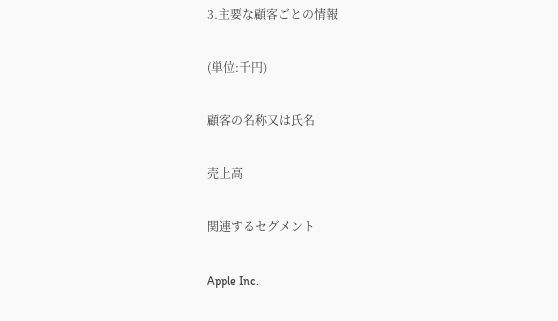3.主要な顧客ごとの情報

(単位:千円)

顧客の名称又は氏名

売上高

関連するセグメント

Apple Inc.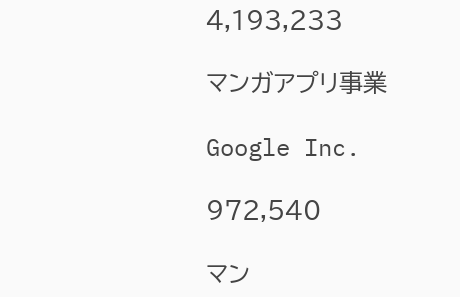4,193,233

マンガアプリ事業

Google Inc.

972,540

マン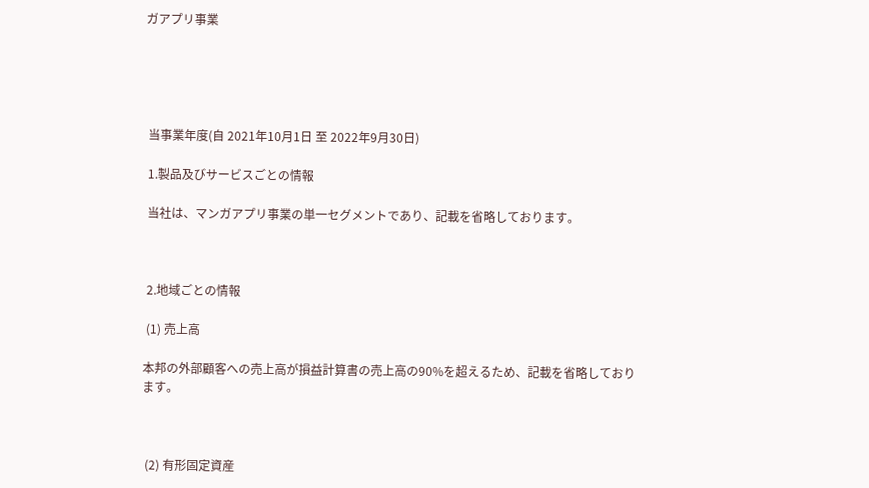ガアプリ事業





 当事業年度(自 2021年10月1日 至 2022年9月30日)

 1.製品及びサービスごとの情報

 当社は、マンガアプリ事業の単一セグメントであり、記載を省略しております。



 2.地域ごとの情報

 (1) 売上高

本邦の外部顧客への売上高が損益計算書の売上高の90%を超えるため、記載を省略しております。



 (2) 有形固定資産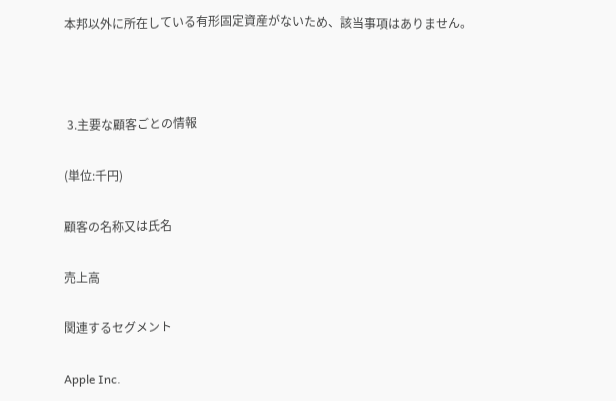本邦以外に所在している有形固定資産がないため、該当事項はありません。



 3.主要な顧客ごとの情報

(単位:千円)

顧客の名称又は氏名

売上高

関連するセグメント

Apple Inc.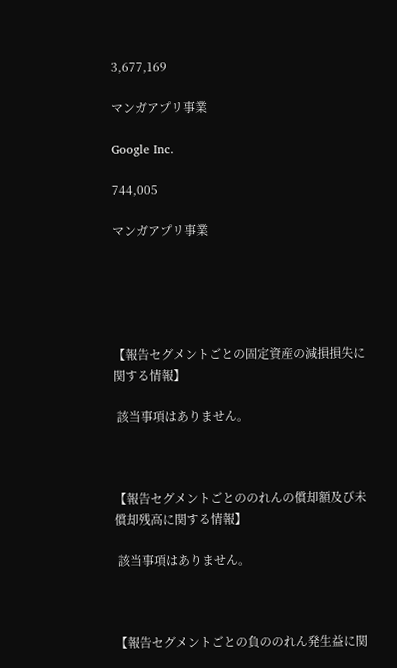3,677,169

マンガアプリ事業

Google Inc.

744,005

マンガアプリ事業





【報告セグメントごとの固定資産の減損損失に関する情報】

 該当事項はありません。



【報告セグメントごとののれんの償却額及び未償却残高に関する情報】

 該当事項はありません。



【報告セグメントごとの負ののれん発生益に関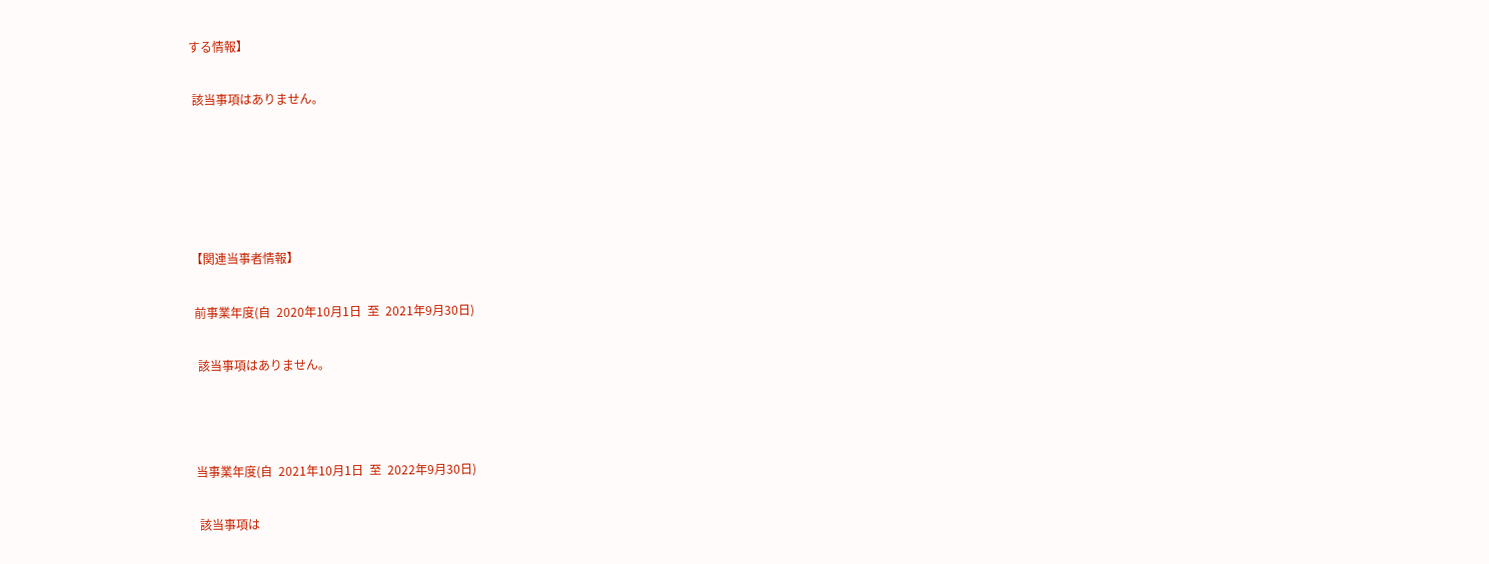する情報】

 該当事項はありません。





【関連当事者情報】

 前事業年度(自  2020年10月1日  至  2021年9月30日)

  該当事項はありません。



 当事業年度(自  2021年10月1日  至  2022年9月30日)

  該当事項は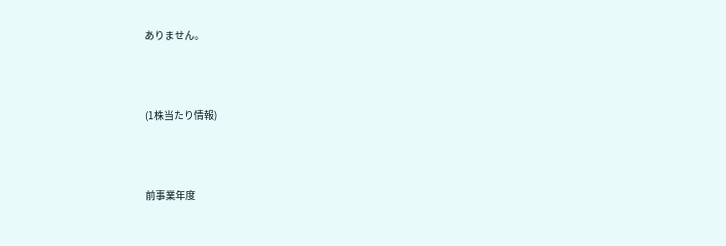ありません。



(1株当たり情報)



前事業年度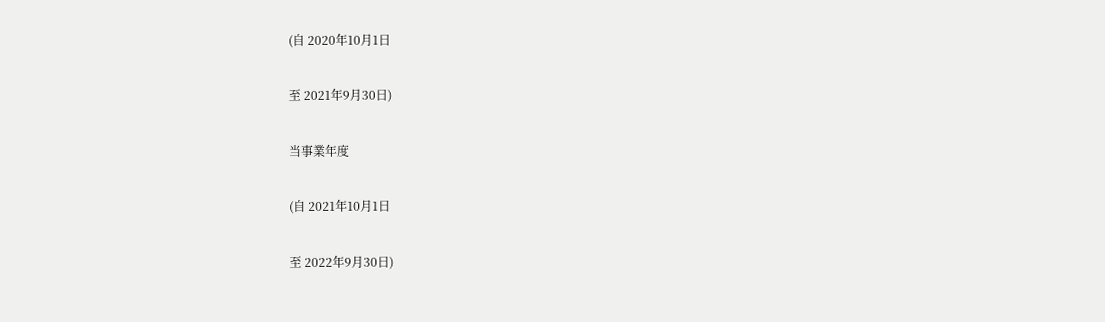(自 2020年10月1日

至 2021年9月30日)

当事業年度

(自 2021年10月1日

至 2022年9月30日)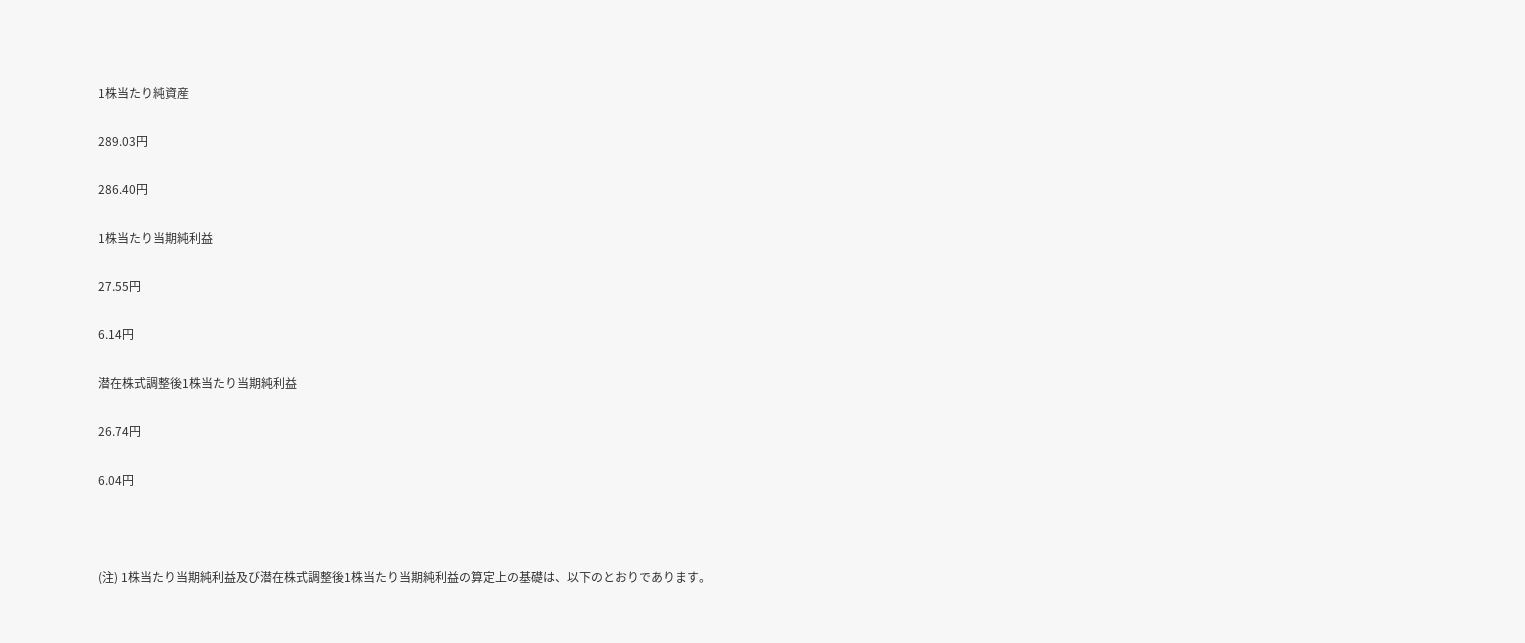1株当たり純資産

289.03円

286.40円

1株当たり当期純利益

27.55円

6.14円

潜在株式調整後1株当たり当期純利益

26.74円

6.04円



(注) 1株当たり当期純利益及び潜在株式調整後1株当たり当期純利益の算定上の基礎は、以下のとおりであります。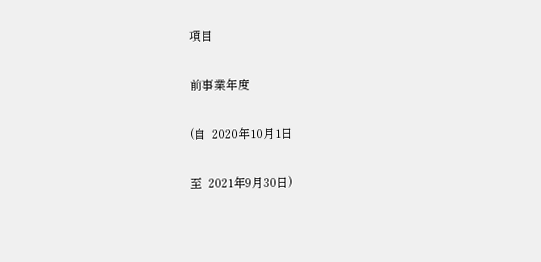項目

前事業年度

(自  2020年10月1日

至  2021年9月30日)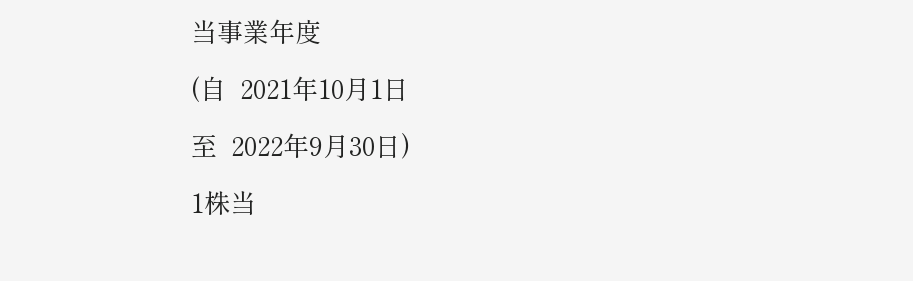当事業年度

(自  2021年10月1日

至  2022年9月30日)

1株当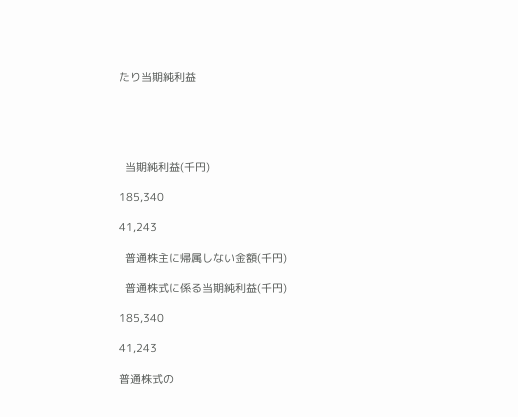たり当期純利益





  当期純利益(千円)

185,340

41,243

  普通株主に帰属しない金額(千円)

  普通株式に係る当期純利益(千円)

185,340

41,243

普通株式の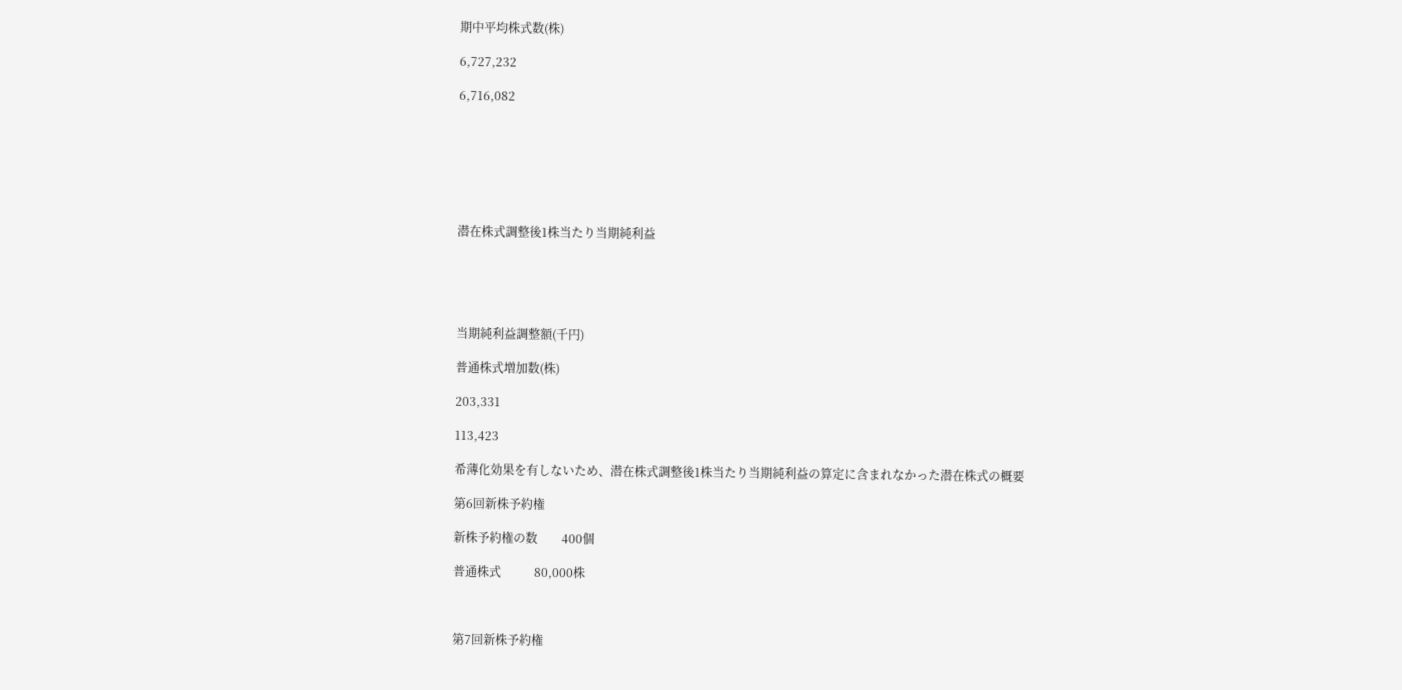期中平均株式数(株)

6,727,232

6,716,082







潜在株式調整後1株当たり当期純利益





当期純利益調整額(千円)

普通株式増加数(株)

203,331

113,423

希薄化効果を有しないため、潜在株式調整後1株当たり当期純利益の算定に含まれなかった潜在株式の概要

第6回新株予約権

新株予約権の数        400個

普通株式           80,000株



第7回新株予約権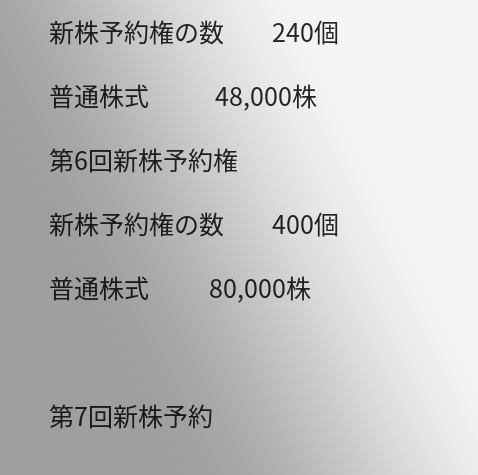新株予約権の数        240個

普通株式           48,000株

第6回新株予約権

新株予約権の数        400個

普通株式          80,000株



第7回新株予約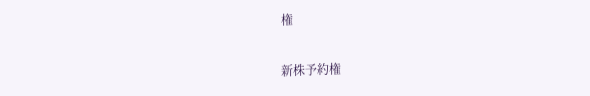権

新株予約権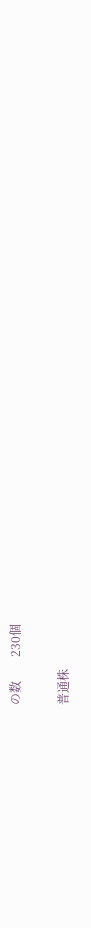の数        230個

普通株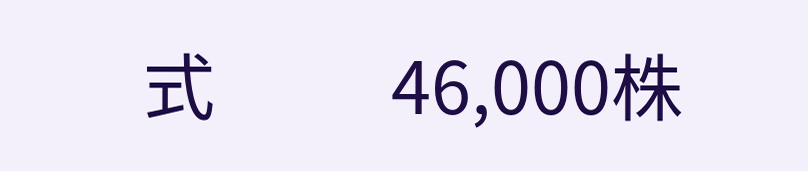式           46,000株